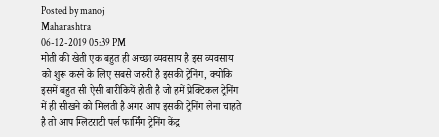Posted by manoj
Maharashtra
06-12-2019 05:39 PM
मोती की खेती एक बहुत ही अच्छा व्यवसाय है इस व्यवसाय को शुरू करने के लिए सबसे जरुरी है इसकी ट्रेनिंग, क्योकि इसमें बहुत सी ऐसी बारीकियें होती है जो हमें प्रेक्टिकल ट्रेनिंग में ही सीखने को मिलती है अगर आप इसकी ट्रेनिंग लेना चाहते है तो आप ग्लिटराटी पर्ल फार्मिंग ट्रेनिंग केंद्र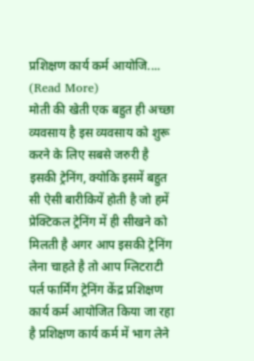प्रशिक्षण कार्य कर्म आयोजि.... (Read More)
मोती की खेती एक बहुत ही अच्छा व्यवसाय है इस व्यवसाय को शुरू करने के लिए सबसे जरुरी है इसकी ट्रेनिंग, क्योकि इसमें बहुत सी ऐसी बारीकियें होती है जो हमें प्रेक्टिकल ट्रेनिंग में ही सीखने को मिलती है अगर आप इसकी ट्रेनिंग लेना चाहते है तो आप ग्लिटराटी पर्ल फार्मिंग ट्रेनिंग केंद्र प्रशिक्षण कार्य कर्म आयोजित किया जा रहा है प्रशिक्षण कार्य कर्म में भाग लेने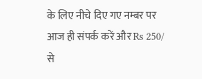के लिए नीचे दिए गए नम्बर पर आज ही संपर्क करें और Rs 250/ से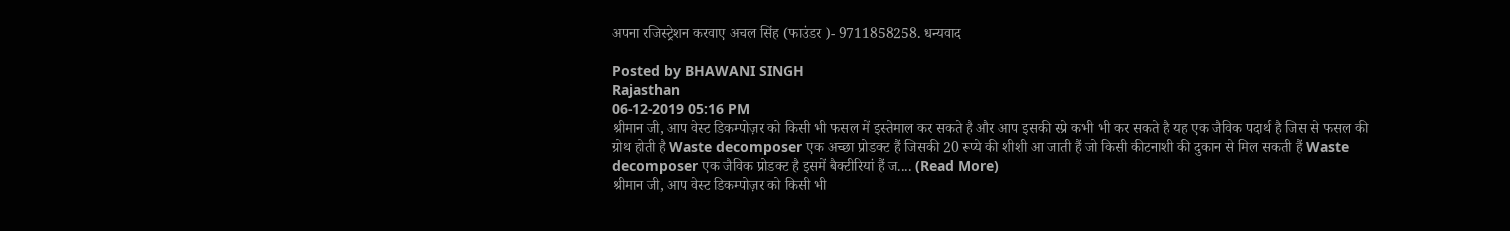अपना रजिस्ट्रेशन करवाए अचल सिंह (फाउंडर )- 9711858258. धन्यवाद

Posted by BHAWANI SINGH
Rajasthan
06-12-2019 05:16 PM
श्रीमान जी, आप वेस्ट डिकम्पोज़र को किसी भी फसल में इस्तेमाल कर सकते है और आप इसकी स्प्रे कभी भी कर सकते है यह एक जैविक पदार्थ है जिस से फसल की ग्रोथ होती है Waste decomposer एक अच्छा प्रोडक्ट हैं जिसकी 20 रूप्ये की शीशी आ जाती हैं जो किसी कीटनाशी की दुकान से मिल सकती हैं Waste decomposer एक जैविक प्रोडक्ट है इसमें बैक्टीरियां हैं ज.... (Read More)
श्रीमान जी, आप वेस्ट डिकम्पोज़र को किसी भी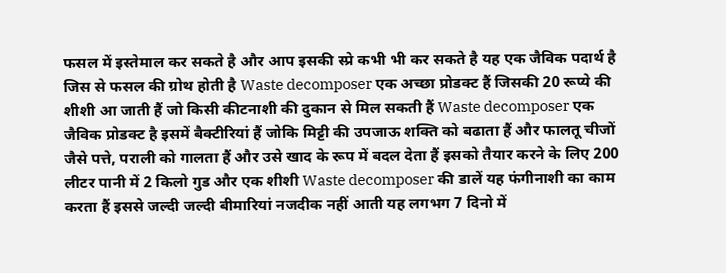फसल में इस्तेमाल कर सकते है और आप इसकी स्प्रे कभी भी कर सकते है यह एक जैविक पदार्थ है जिस से फसल की ग्रोथ होती है Waste decomposer एक अच्छा प्रोडक्ट हैं जिसकी 20 रूप्ये की शीशी आ जाती हैं जो किसी कीटनाशी की दुकान से मिल सकती हैं Waste decomposer एक जैविक प्रोडक्ट है इसमें बैक्टीरियां हैं जोकि मिट्टी की उपजाऊ शक्ति को बढाता हैं और फालतू चीजों जैसे पत्ते, पराली को गालता हैं और उसे खाद के रूप में बदल देता हैं इसको तैयार करने के लिए 200 लीटर पानी में 2 किलो गुड और एक शीशी Waste decomposer की डालें यह फंगीनाशी का काम करता हैं इससे जल्दी जल्दी बीमारियां नजदीक नहीं आती यह लगभग 7 दिनो में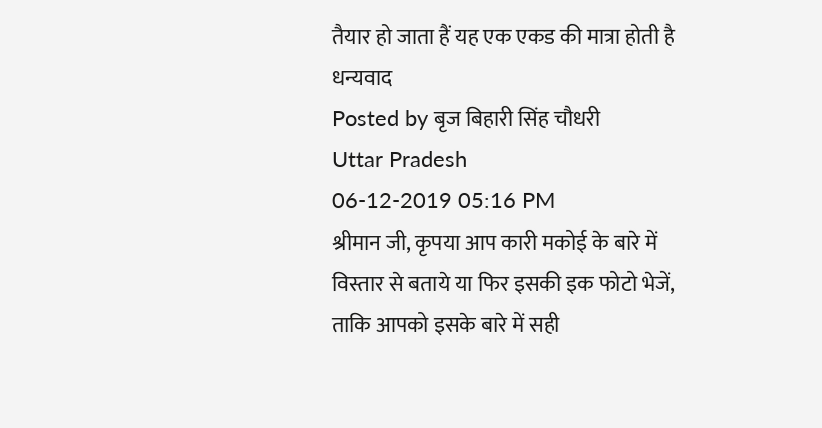तैयार हो जाता हैं यह एक एकड की मात्रा होती है धन्यवाद
Posted by बृज बिहारी सिंह चौधरी
Uttar Pradesh
06-12-2019 05:16 PM
श्रीमान जी, कृपया आप कारी मकोई के बारे में विस्तार से बताये या फिर इसकी इक फोटो भेजें, ताकि आपको इसके बारे में सही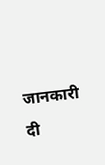जानकारी दी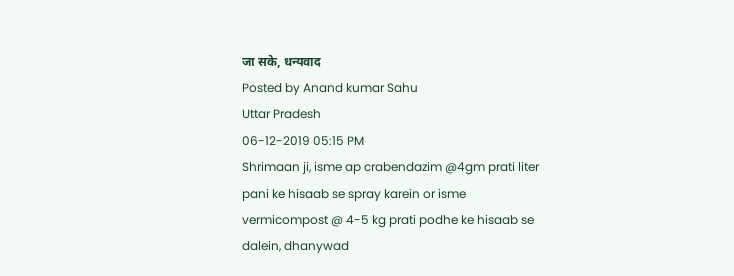जा सके, धन्यवाद
Posted by Anand kumar Sahu
Uttar Pradesh
06-12-2019 05:15 PM
Shrimaan ji, isme ap crabendazim @4gm prati liter pani ke hisaab se spray karein or isme vermicompost @ 4-5 kg prati podhe ke hisaab se dalein, dhanywad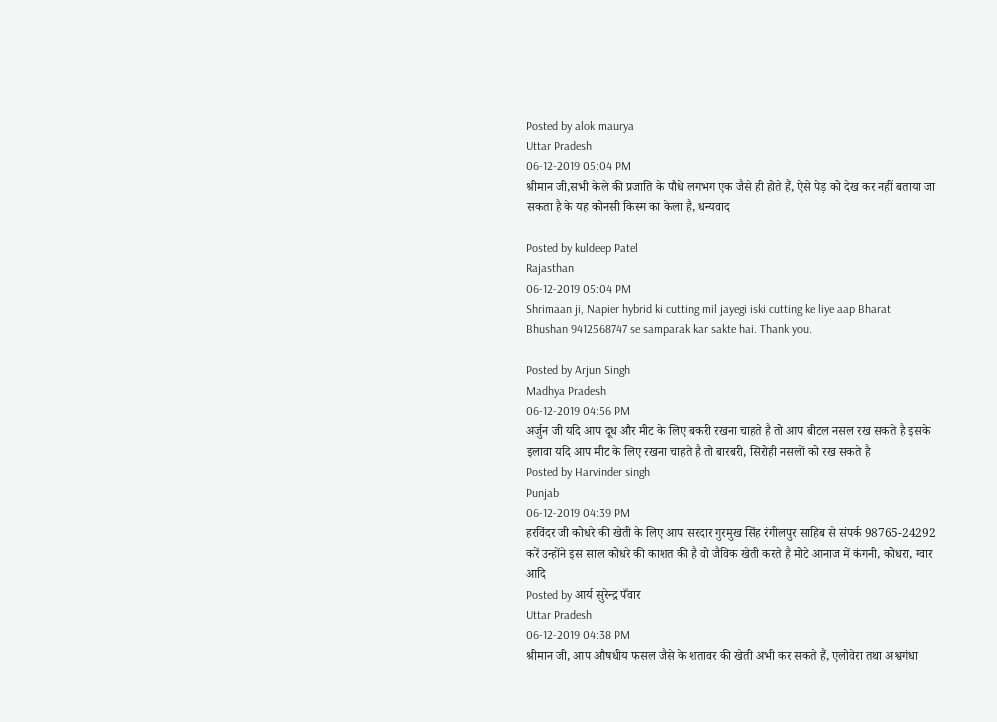Posted by alok maurya
Uttar Pradesh
06-12-2019 05:04 PM
श्रीमान जी,सभी केले की प्रजाति के पौधे लगभग एक जैसे ही होते हैं, ऐसे पेड़ को देख कर नहीं बताया जा सकता है के यह कोनसी किस्म का केला है, धन्यवाद

Posted by kuldeep Patel
Rajasthan
06-12-2019 05:04 PM
Shrimaan ji, Napier hybrid ki cutting mil jayegi iski cutting ke liye aap Bharat Bhushan 9412568747 se samparak kar sakte hai. Thank you.

Posted by Arjun Singh
Madhya Pradesh
06-12-2019 04:56 PM
अर्जुन जी यदि आप दूध और मीट के लिए बकरी रखना चाहते है तो आप बीटल नसल रख सकते है इसके इलावा यदि आप मीट के लिए रखना चाहते है तो बारबरी, सिरोही नसलों को रख सकते है
Posted by Harvinder singh
Punjab
06-12-2019 04:39 PM
हरविंदर जी कोधरे की खेती के लिए आप सरदार गुरमुख सिंह रंगीलपुर साहिब से संपर्क 98765-24292 करें उन्होंने इस साल कोधरे की काशत की है वो जैविक खेती करते है मोटे आनाज में कंगनी, कोधरा, ग्वार आदि
Posted by आर्य सुरेन्द्र पँवार
Uttar Pradesh
06-12-2019 04:38 PM
श्रीमान जी, आप औषधीय फसल जैसे के शतावर की खेती अभी कर सकते हैं, एलोवेरा तथा अश्वगंधा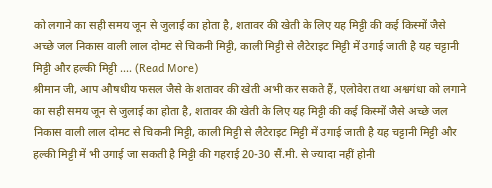को लगाने का सही समय जून से जुलाई का होता है, शतावर की खेती के लिए यह मिट्टी की कई किस्मों जैसे अच्छे जल निकास वाली लाल दोमट से चिकनी मिट्टी, काली मिट्टी से लैटेराइट मिट्टी में उगाई जाती है यह चट्टानी मिट्टी और हल्की मिट्टी .... (Read More)
श्रीमान जी, आप औषधीय फसल जैसे के शतावर की खेती अभी कर सकते हैं, एलोवेरा तथा अश्वगंधा को लगाने का सही समय जून से जुलाई का होता है, शतावर की खेती के लिए यह मिट्टी की कई किस्मों जैसे अच्छे जल निकास वाली लाल दोमट से चिकनी मिट्टी, काली मिट्टी से लैटेराइट मिट्टी में उगाई जाती है यह चट्टानी मिट्टी और हल्की मिट्टी में भी उगाई जा सकती है मिट्टी की गहराई 20-30 सैं.मी. से ज्यादा नहीं होनी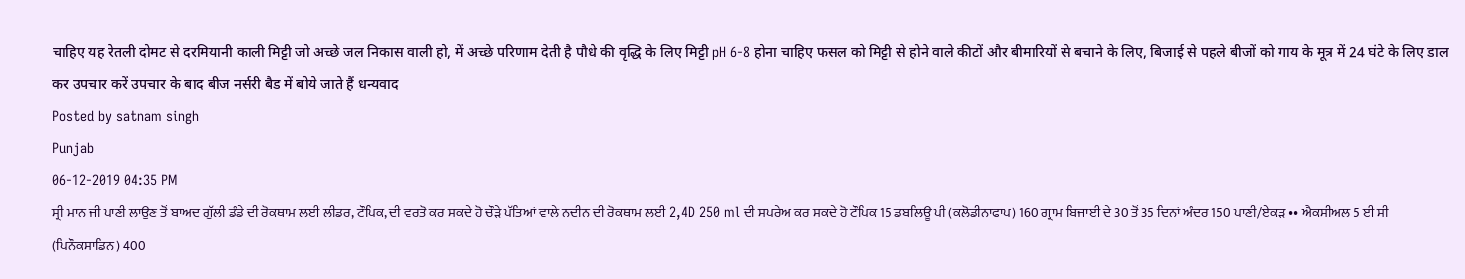चाहिए यह रेतली दोमट से दरमियानी काली मिट्टी जो अच्छे जल निकास वाली हो, में अच्छे परिणाम देती है पौधे की वृद्धि के लिए मिट्टी pH 6-8 होना चाहिए फसल को मिट्टी से होने वाले कीटों और बीमारियों से बचाने के लिए, बिजाई से पहले बीजों को गाय के मूत्र में 24 घंटे के लिए डाल कर उपचार करें उपचार के बाद बीज नर्सरी बैड में बोये जाते हैं धन्यवाद
Posted by satnam singh
Punjab
06-12-2019 04:35 PM
ਸ੍ਰੀ ਮਾਨ ਜੀ ਪਾਣੀ ਲਾਉਣ ਤੋਂ ਬਾਅਦ ਗੁੱਲੀ ਡੰਡੇ ਦੀ ਰੋਕਥਾਮ ਲਈ ਲੀਡਰ, ਟੌਪਿਕ, ਦੀ ਵਰਤੋ ਕਰ ਸਕਦੇ ਹੋ ਚੌੜੇ ਪੱਤਿਆਂ ਵਾਲੇ ਨਦੀਨ ਦੀ ਰੋਕਥਾਮ ਲਈ 2,4D 250 ml ਦੀ ਸਪਰੇਅ ਕਰ ਸਕਦੇ ਹੋ ਟੌਪਿਕ 15 ਡਬਲਿਊ ਪੀ (ਕਲੋਡੀਨਾਫਾਪ) 160 ਗ੍ਰਾਮ ਬਿਜਾਈ ਦੇ 30 ਤੋਂ 35 ਦਿਨਾਂ ਅੰਦਰ 150 ਪਾਣੀ/ਏਕੜ •• ਐਕਸੀਅਲ 5 ਈ ਸੀ (ਪਿਨੌਕਸਾਡਿਨ) 400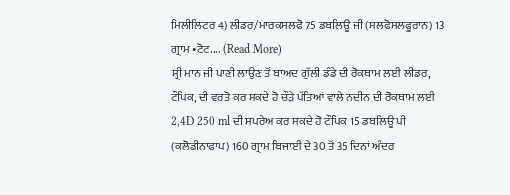ਮਿਲੀਲਿਟਰ 4) ਲੀਡਰ/ਮਾਰਕਸਲਫੋ 75 ਡਬਲਿਊ ਜੀ (ਸਲਫੋਸਲਫੂਰਾਨ) 13 ਗ੍ਰਾਮ •ਟੋਟ.... (Read More)
ਸ੍ਰੀ ਮਾਨ ਜੀ ਪਾਣੀ ਲਾਉਣ ਤੋਂ ਬਾਅਦ ਗੁੱਲੀ ਡੰਡੇ ਦੀ ਰੋਕਥਾਮ ਲਈ ਲੀਡਰ, ਟੌਪਿਕ, ਦੀ ਵਰਤੋ ਕਰ ਸਕਦੇ ਹੋ ਚੌੜੇ ਪੱਤਿਆਂ ਵਾਲੇ ਨਦੀਨ ਦੀ ਰੋਕਥਾਮ ਲਈ 2,4D 250 ml ਦੀ ਸਪਰੇਅ ਕਰ ਸਕਦੇ ਹੋ ਟੌਪਿਕ 15 ਡਬਲਿਊ ਪੀ (ਕਲੋਡੀਨਾਫਾਪ) 160 ਗ੍ਰਾਮ ਬਿਜਾਈ ਦੇ 30 ਤੋਂ 35 ਦਿਨਾਂ ਅੰਦਰ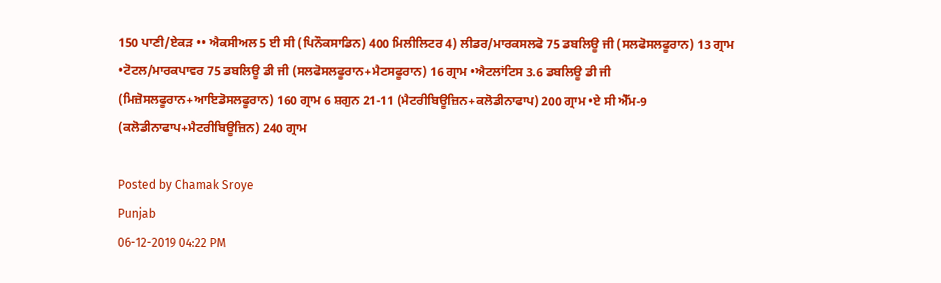150 ਪਾਣੀ/ਏਕੜ •• ਐਕਸੀਅਲ 5 ਈ ਸੀ (ਪਿਨੌਕਸਾਡਿਨ) 400 ਮਿਲੀਲਿਟਰ 4) ਲੀਡਰ/ਮਾਰਕਸਲਫੋ 75 ਡਬਲਿਊ ਜੀ (ਸਲਫੋਸਲਫੂਰਾਨ) 13 ਗ੍ਰਾਮ •ਟੋਟਲ/ਮਾਰਕਪਾਵਰ 75 ਡਬਲਿਊ ਡੀ ਜੀ (ਸਲਫੋਸਲਫੂਰਾਨ+ਮੈਟਸਫੂਰਾਨ) 16 ਗ੍ਰਾਮ •ਐਟਲਾਂਟਿਸ 3.6 ਡਬਲਿਊ ਡੀ ਜੀ (ਮਿਜ਼ੋਸਲਫੂਰਾਨ+ਆਇਡੋਸਲਫੂਰਾਨ) 160 ਗ੍ਰਾਮ 6 ਸ਼ਗੁਨ 21-11 (ਮੈਟਰੀਬਿਊਜ਼ਿਨ+ਕਲੋਡੀਨਾਫਾਪ) 200 ਗ੍ਰਾਮ •ਏ ਸੀ ਐੱਮ-9 (ਕਲੋਡੀਨਾਫਾਪ+ਮੈਟਰੀਬਿਊਜ਼ਿਨ) 240 ਗ੍ਰਾਮ

Posted by Chamak Sroye
Punjab
06-12-2019 04:22 PM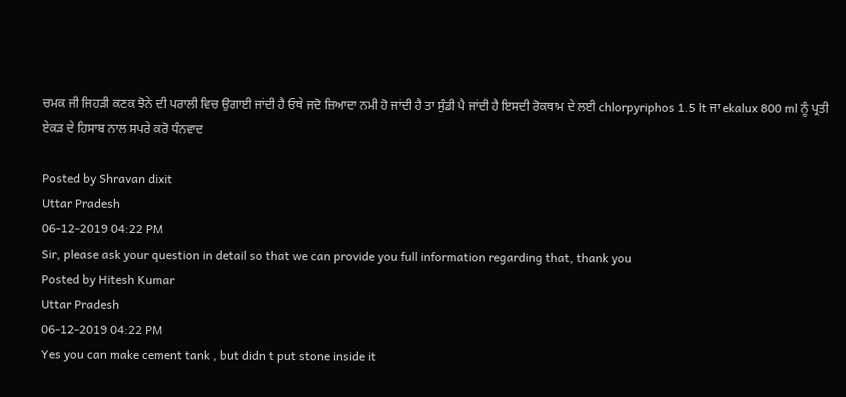ਚਮਕ ਜੀ ਜਿਹੜੀ ਕਣਕ ਝੋਨੇ ਦੀ ਪਰਾਲੀ ਵਿਚ ਉਗਾਈ ਜਾਂਦੀ ਹੈ ਓਥੇ ਜਦੋ ਜ਼ਿਆਦਾ ਨਮੀ ਹੋ ਜਾਂਦੀ ਹੈ ਤਾ ਸੁੰਡੀ ਪੈ ਜਾਂਦੀ ਹੈ ਇਸਦੀ ਰੋਕਥਾਮ ਦੇ ਲਈ chlorpyriphos 1.5 lt ਜਾ ekalux 800 ml ਨੂੰ ਪ੍ਰਤੀ ਏਕੜ ਦੇ ਹਿਸਾਬ ਨਾਲ ਸਪਰੇ ਕਰੋ ਧੰਨਵਾਦ

Posted by Shravan dixit
Uttar Pradesh
06-12-2019 04:22 PM
Sir, please ask your question in detail so that we can provide you full information regarding that, thank you
Posted by Hitesh Kumar
Uttar Pradesh
06-12-2019 04:22 PM
Yes you can make cement tank , but didn t put stone inside it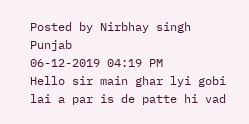Posted by Nirbhay singh
Punjab
06-12-2019 04:19 PM
Hello sir main ghar lyi gobi lai a par is de patte hi vad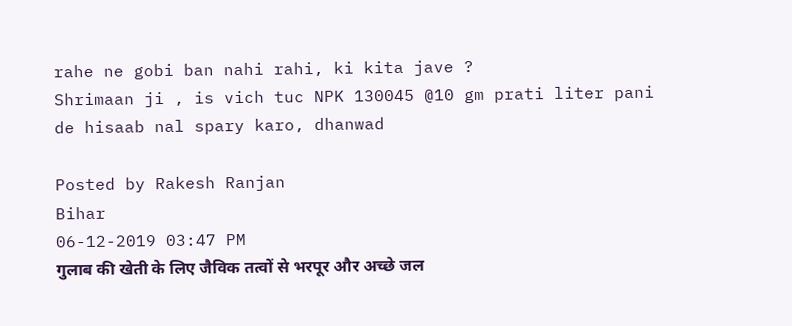rahe ne gobi ban nahi rahi, ki kita jave ?
Shrimaan ji , is vich tuc NPK 130045 @10 gm prati liter pani de hisaab nal spary karo, dhanwad

Posted by Rakesh Ranjan
Bihar
06-12-2019 03:47 PM
गुलाब की खेती के लिए जैविक तत्वों से भरपूर और अच्छे जल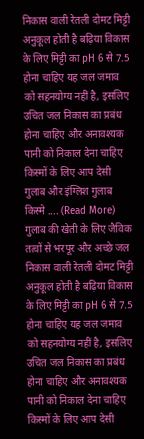निकास वाली रेतली दोमट मिट्टी अनुकूल होती है बढ़िया विकास के लिए मिट्टी का pH 6 से 7.5 होना चाहिए यह जल जमाव को सहनयोग्य नहीं है, इसलिए उचित जल निकास का प्रबंध होना चाहिए और अनावश्यक पानी को निकाल देना चाहिए किस्मों के लिए आप देसी गुलाब और इंग्लिश गुलाब किस्मे .... (Read More)
गुलाब की खेती के लिए जैविक तत्वों से भरपूर और अच्छे जल निकास वाली रेतली दोमट मिट्टी अनुकूल होती है बढ़िया विकास के लिए मिट्टी का pH 6 से 7.5 होना चाहिए यह जल जमाव को सहनयोग्य नहीं है, इसलिए उचित जल निकास का प्रबंध होना चाहिए और अनावश्यक पानी को निकाल देना चाहिए किस्मों के लिए आप देसी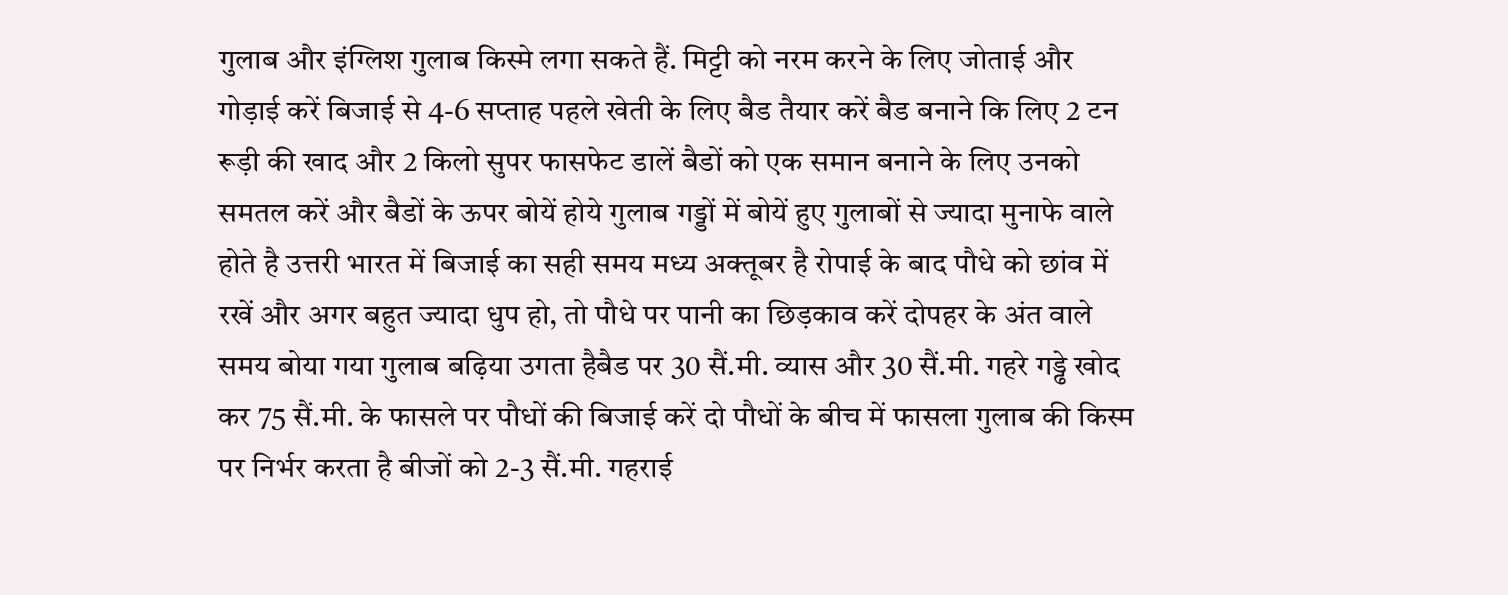गुलाब और इंग्लिश गुलाब किस्मे लगा सकते हैं. मिट्टी को नरम करने के लिए जोताई और गोड़ाई करें बिजाई से 4-6 सप्ताह पहले खेती के लिए बैड तैयार करें बैड बनाने कि लिए 2 टन रूड़ी की खाद और 2 किलो सुपर फासफेट डालें बैडों को एक समान बनाने के लिए उनको समतल करें और बैडों के ऊपर बोयें होये गुलाब गड्डों में बोयें हुए गुलाबों से ज्यादा मुनाफे वाले होते है उत्तरी भारत में बिजाई का सही समय मध्य अक्तूबर है रोपाई के बाद पौधे को छांव में रखें और अगर बहुत ज्यादा धुप हो, तो पौधे पर पानी का छिड़काव करें दोपहर के अंत वाले समय बोया गया गुलाब बढ़िया उगता हैबैड पर 30 सैं.मी. व्यास और 30 सैं.मी. गहरे गड्ढे खोद कर 75 सैं.मी. के फासले पर पौधों की बिजाई करें दो पौधों के बीच में फासला गुलाब की किस्म पर निर्भर करता है बीजों को 2-3 सैं.मी. गहराई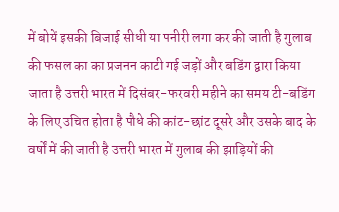में बोयें इसकी बिजाई सीधी या पनीरी लगा कर की जाती है गुलाब की फसल का का प्रजनन काटी गई जड़ों और बडिंग द्वारा किया जाता है उत्तरी भारत में दिसंबर-फरवरी महीने का समय टी-बडिंग के लिए उचित होता है पौधे की कांट-छांट दूसरे और उसके बाद के वर्षों में की जाती है उत्तरी भारत में गुलाब की झाड़ियों की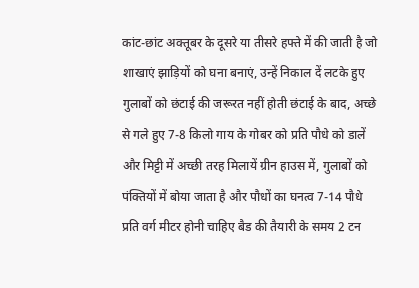कांट-छांट अक्तूबर के दूसरे या तीसरे हफ्ते में की जाती है जो शाखाएं झाड़ियों को घना बनाएं, उन्हें निकाल दें लटके हुए गुलाबों को छंटाई की जरूरत नहीं होती छंटाई के बाद, अच्छे से गले हुए 7-8 किलो गाय के गोबर को प्रति पौधे को डालें और मिट्टी में अच्छी तरह मिलायें ग्रीन हाउस में, गुलाबों को पंक्तियों में बोया जाता है और पौधों का घनत्व 7-14 पौधे प्रति वर्ग मीटर होनी चाहिए बैड की तैयारी के समय 2 टन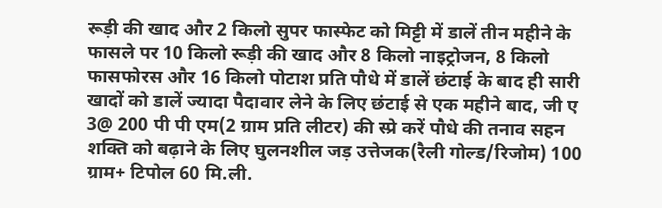रूड़ी की खाद और 2 किलो सुपर फास्फेट को मिट्टी में डालें तीन महीने के फासले पर 10 किलो रूड़ी की खाद और 8 किलो नाइट्रोजन, 8 किलो फासफोरस और 16 किलो पोटाश प्रति पौधे में डालें छंटाई के बाद ही सारी खादों को डालें ज्यादा पैदावार लेने के लिए छंटाई से एक महीने बाद, जी ए 3@ 200 पी पी एम(2 ग्राम प्रति लीटर) की स्प्रे करें पौधे की तनाव सहन शक्ति को बढ़ाने के लिए घुलनशील जड़ उत्तेजक(रैली गोल्ड/रिजोम) 100 ग्राम+ टिपोल 60 मि.ली.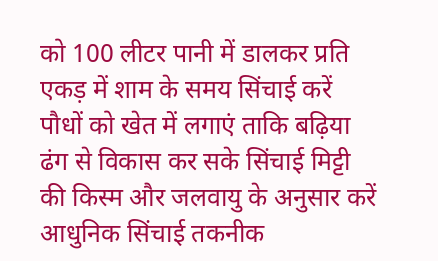को 100 लीटर पानी में डालकर प्रति एकड़ में शाम के समय सिंचाई करें पौधों को खेत में लगाएं ताकि बढ़िया ढंग से विकास कर सके सिंचाई मिट्टी की किस्म और जलवायु के अनुसार करें आधुनिक सिंचाई तकनीक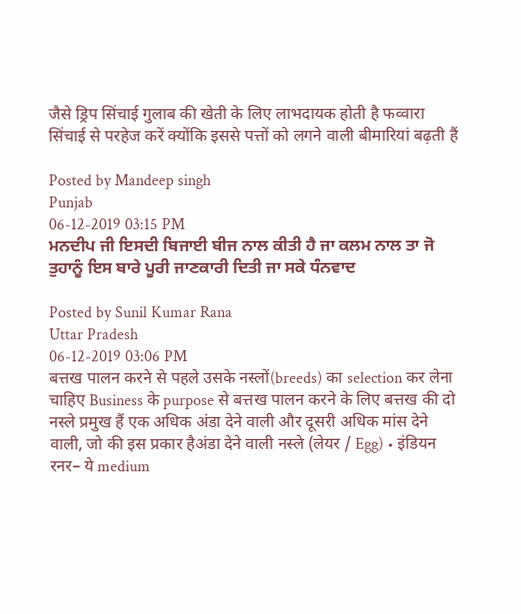जैसे ड्रिप सिंचाई गुलाब की खेती के लिए लाभदायक होती है फव्वारा सिंचाई से परहेज करें क्योंकि इससे पत्तों को लगने वाली बीमारियां बढ़ती हैं

Posted by Mandeep singh
Punjab
06-12-2019 03:15 PM
ਮਨਦੀਪ ਜੀ ਇਸਦੀ ਬਿਜਾਈ ਬੀਜ ਨਾਲ ਕੀਤੀ ਹੈ ਜਾ ਕਲਮ ਨਾਲ ਤਾ ਜੋ ਤੁਹਾਨੂੰ ਇਸ ਬਾਰੇ ਪੂਰੀ ਜਾਣਕਾਰੀ ਦਿਤੀ ਜਾ ਸਕੇ ਧੰਨਵਾਦ

Posted by Sunil Kumar Rana
Uttar Pradesh
06-12-2019 03:06 PM
बत्तख पालन करने से पहले उसके नस्लों(breeds) का selection कर लेना चाहिए Business के purpose से बत्तख पालन करने के लिए बत्तख की दो नस्ले प्रमुख हैं एक अधिक अंडा देने वाली और दूसरी अधिक मांस देने वाली, जो की इस प्रकार हैअंडा देने वाली नस्ले (लेयर / Egg) • इंडियन रनर– ये medium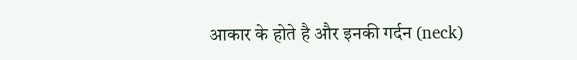आकार के होते है और इनकी गर्दन (neck)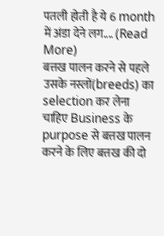पतली होती है ये 6 month में अंडा देने लग.... (Read More)
बत्तख पालन करने से पहले उसके नस्लों(breeds) का selection कर लेना चाहिए Business के purpose से बत्तख पालन करने के लिए बत्तख की दो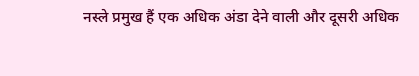नस्ले प्रमुख हैं एक अधिक अंडा देने वाली और दूसरी अधिक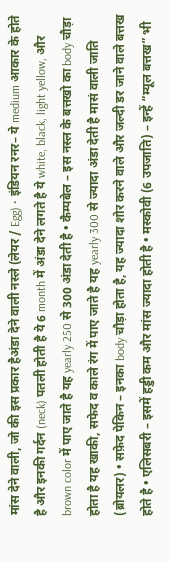मांस देने वाली, जो की इस प्रकार हैअंडा देने वाली नस्ले (लेयर / Egg) • इंडियन रनर– ये medium आकार के होते है और इनकी गर्दन (neck) पतली होती है ये 6 month में अंडा देने लगते है ये white, black, light yellow, और brown color में पाए जाते है यह yearly 250 से 300 अंडा देती है • कैम्पबेल – इस नस्ल के बत्तखो का body चौड़ा होता है यह खाकी, सफेद व काले रंग में पाए जाते है यह yearly 300 से ज्यादा अंडा देती है मासं वाली जाति (ब्रोयलर) • सफ़ेद पेकिन – इनका body चौड़ा होता है, यह ज्यादा शोर करने वाले और जल्दी डर जाने वाले बत्तख होते है • एलिसबरी – इसमें हड्डी कम और मांस ज्यादा होती है • मस्कोवी (6 उपजाति) – इन्हें “म्यूल बत्तख” भी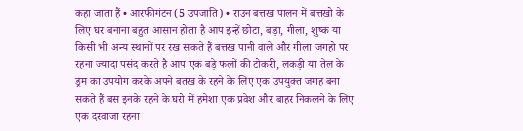कहा जाता हैं • आरफीगंटन (5 उपजाति) • राउन बत्तख पालन में बत्तखो के लिए घर बनाना बहुत आसान होता है आप इन्हें छोटा, बड़ा, गीला, शुष्क या किसी भी अन्य स्थानों पर रख सकते हैं बत्तख पानी वाले और गीला जगहो पर रहना ज्यादा पसंद करते है आप एक बड़े फलों की टोकरी, लकड़ी या तेल के ड्रम का उपयोग करके अपने बतख के रहने के लिए एक उपयुक्त जगह बना सकते हैं बस इनके रहने के घरो में हमेशा एक प्रवेश और बाहर निकलने के लिए एक दरवाजा रहना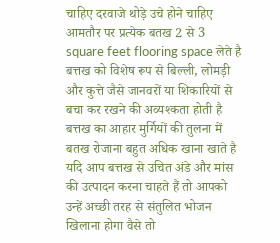चाहिए दरवाजे थोड़े उचे होने चाहिए आमतौर पर प्रत्येक बतख 2 से 3 square feet flooring space लेते है बत्तख को विशेष रूप से बिल्ली, लोमड़ी और कुत्ते जैसे जानवरों या शिकारियों से बचा कर रखने की अव्यश्कता होती है बत्तख का आहार मुर्गियों की तुलना में बतख रोजाना बहुत अधिक खाना खाते है यदि आप बत्तख से उचित अंडे और मांस की उत्पादन करना चाहते हैं तो आपको उन्हें अच्छी तरह से संतुलित भोजन खिलाना होगा वैसे तो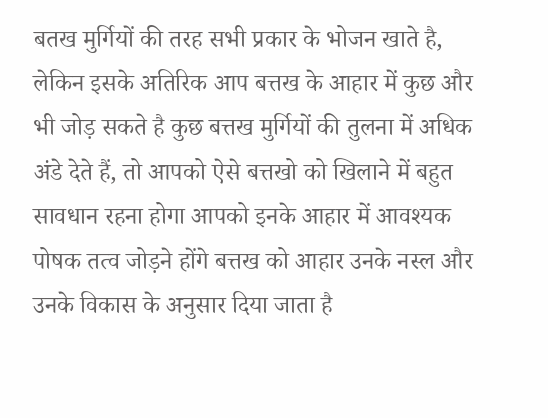बतख मुर्गियों की तरह सभी प्रकार के भोजन खाते है, लेकिन इसके अतिरिक आप बत्तख के आहार में कुछ और भी जोड़ सकते है कुछ बत्तख मुर्गियों की तुलना में अधिक अंडे देते हैं, तो आपको ऐसे बत्तखो को खिलाने में बहुत सावधान रहना होगा आपको इनके आहार में आवश्यक पोषक तत्व जोड़ने होंगे बत्तख को आहार उनके नस्ल और उनके विकास के अनुसार दिया जाता है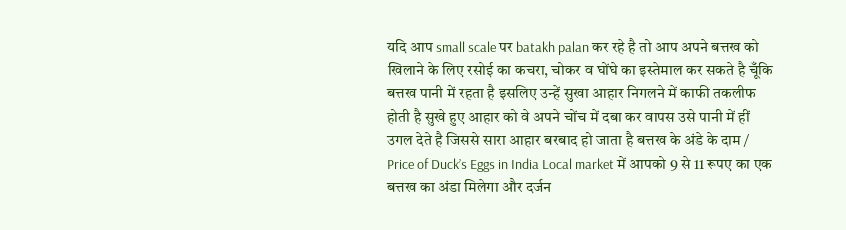यदि आप small scale पर batakh palan कर रहे है तो आप अपने बत्तख को खिलाने के लिए रसोई का कचरा, चोकर व घोंघे का इस्तेमाल कर सकते है चूँकि बत्तख पानी में रहता है इसलिए उन्हें सुखा आहार निगलने में काफी तकलीफ होती है सुखे हुए आहार को वे अपने चोंच में दबा कर वापस उसे पानी में हीं उगल देते है जिससे सारा आहार बरबाद हो जाता है बत्तख के अंडे के दाम / Price of Duck’s Eggs in India Local market में आपको 9 से 11 रूपए का एक बत्तख का अंडा मिलेगा और दर्जन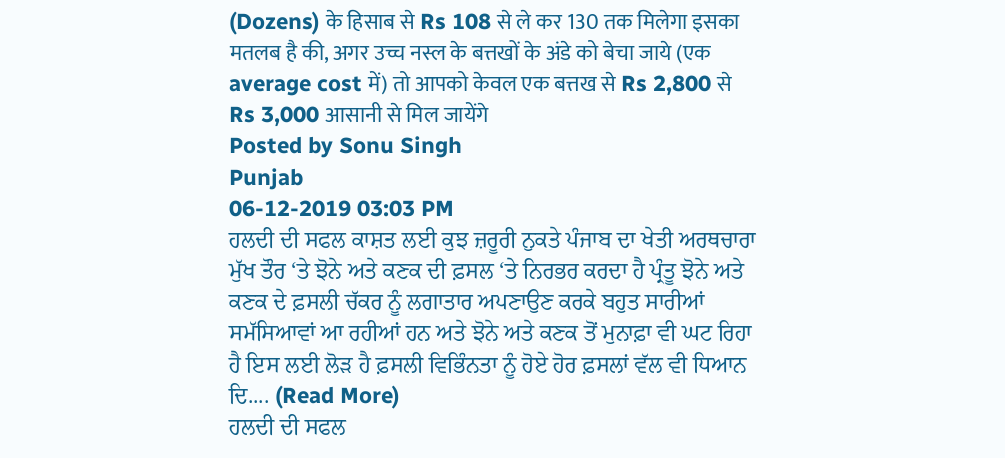(Dozens) के हिसाब से Rs 108 से ले कर 130 तक मिलेगा इसका मतलब है की, अगर उच्च नस्ल के बत्तखों के अंडे को बेचा जाये (एक average cost में) तो आपको केवल एक बत्तख से Rs 2,800 से Rs 3,000 आसानी से मिल जायेंगे
Posted by Sonu Singh
Punjab
06-12-2019 03:03 PM
ਹਲਦੀ ਦੀ ਸਫਲ ਕਾਸ਼ਤ ਲਈ ਕੁਝ ਜ਼ਰੂਰੀ ਨੁਕਤੇ ਪੰਜਾਬ ਦਾ ਖੇਤੀ ਅਰਥਚਾਰਾ ਮੁੱਖ ਤੌਰ ‘ਤੇ ਝੋਨੇ ਅਤੇ ਕਣਕ ਦੀ ਫ਼ਸਲ ‘ਤੇ ਨਿਰਭਰ ਕਰਦਾ ਹੈ ਪ੍ਰੰਤੂ ਝੋਨੇ ਅਤੇ ਕਣਕ ਦੇ ਫ਼ਸਲੀ ਚੱਕਰ ਨੂੰ ਲਗਾਤਾਰ ਅਪਣਾਉਣ ਕਰਕੇ ਬਹੁਤ ਸਾਰੀਆਂ ਸਮੱਸਿਆਵਾਂ ਆ ਰਹੀਆਂ ਹਨ ਅਤੇ ਝੋਨੇ ਅਤੇ ਕਣਕ ਤੋਂ ਮੁਨਾਫ਼ਾ ਵੀ ਘਟ ਰਿਹਾ ਹੈ ਇਸ ਲਈ ਲੋੜ ਹੈ ਫ਼ਸਲੀ ਵਿਭਿੰਨਤਾ ਨੂੰ ਹੋਏ ਹੋਰ ਫ਼ਸਲਾਂ ਵੱਲ ਵੀ ਧਿਆਨ ਦਿ.... (Read More)
ਹਲਦੀ ਦੀ ਸਫਲ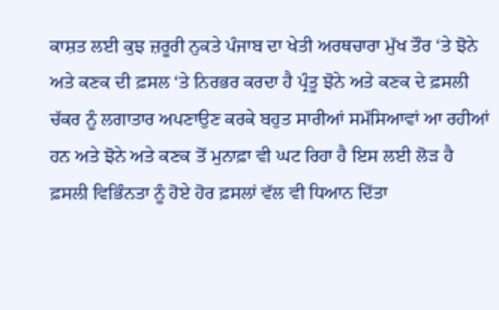ਕਾਸ਼ਤ ਲਈ ਕੁਝ ਜ਼ਰੂਰੀ ਨੁਕਤੇ ਪੰਜਾਬ ਦਾ ਖੇਤੀ ਅਰਥਚਾਰਾ ਮੁੱਖ ਤੌਰ ‘ਤੇ ਝੋਨੇ ਅਤੇ ਕਣਕ ਦੀ ਫ਼ਸਲ ‘ਤੇ ਨਿਰਭਰ ਕਰਦਾ ਹੈ ਪ੍ਰੰਤੂ ਝੋਨੇ ਅਤੇ ਕਣਕ ਦੇ ਫ਼ਸਲੀ ਚੱਕਰ ਨੂੰ ਲਗਾਤਾਰ ਅਪਣਾਉਣ ਕਰਕੇ ਬਹੁਤ ਸਾਰੀਆਂ ਸਮੱਸਿਆਵਾਂ ਆ ਰਹੀਆਂ ਹਨ ਅਤੇ ਝੋਨੇ ਅਤੇ ਕਣਕ ਤੋਂ ਮੁਨਾਫ਼ਾ ਵੀ ਘਟ ਰਿਹਾ ਹੈ ਇਸ ਲਈ ਲੋੜ ਹੈ ਫ਼ਸਲੀ ਵਿਭਿੰਨਤਾ ਨੂੰ ਹੋਏ ਹੋਰ ਫ਼ਸਲਾਂ ਵੱਲ ਵੀ ਧਿਆਨ ਦਿੱਤਾ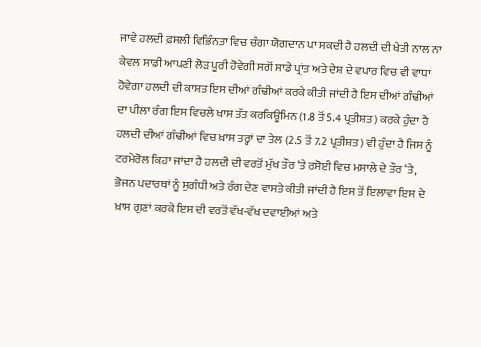ਜਾਵੇ ਹਲਦੀ ਫ਼ਸਲੀ ਵਿਭਿੰਨਤਾ ਵਿਚ ਚੰਗਾ ਯੋਗਦਾਨ ਪਾ ਸਕਦੀ ਹੈ ਹਲਦੀ ਦੀ ਖੇਤੀ ਨਾਲ ਨਾ ਕੇਵਲ ਸਾਡੀ ਆਪਣੀ ਲੋੜ ਪੂਰੀ ਹੋਵੇਗੀ ਸਗੋਂ ਸਾਡੇ ਪ੍ਰਾਂਤ ਅਤੇ ਦੇਸ਼ ਦੇ ਵਪਾਰ ਵਿਚ ਵੀ ਵਾਧਾ ਹੋਵੇਗਾ ਹਲਦੀ ਦੀ ਕਾਸ਼ਤ ਇਸ ਦੀਆਂ ਗੰਢੀਆਂ ਕਰਕੇ ਕੀਤੀ ਜਾਂਦੀ ਹੈ ਇਸ ਦੀਆਂ ਗੰਢੀਆਂ ਦਾ ਪੀਲਾ ਰੰਗ ਇਸ ਵਿਚਲੇ ਖਾਸ ਤੱਤ ਕਰਕਿਊਮਿਨ (1.8 ਤੋਂ 5.4 ਪ੍ਰਤੀਸ਼ਤ) ਕਰਕੇ ਹੁੰਦਾ ਹੈ ਹਲਦੀ ਦੀਆਂ ਗੰਢੀਆਂ ਵਿਚ ਖ਼ਾਸ ਤਰ੍ਹਾਂ ਦਾ ਤੇਲ (2.5 ਤੋਂ 7.2 ਪ੍ਰਤੀਸ਼ਤ) ਵੀ ਹੁੰਦਾ ਹੈ ਜਿਸ ਨੂੰ ਟਰਮੇਰੋਲ ਕਿਹਾ ਜਾਂਦਾ ਹੈ ਹਲਦੀ ਦੀ ਵਰਤੋਂ ਮੁੱਖ ਤੌਰ ‘ਤੇ ਰਸੋਈ ਵਿਚ ਮਸਾਲੇ ਦੇ ਤੌਰ ‘ਤੇ, ਭੋਜਨ ਪਦਾਰਥਾਂ ਨੂੰ ਸੁਗੰਧੀ ਅਤੇ ਰੰਗ ਦੇਣ ਵਾਸਤੇ ਕੀਤੀ ਜਾਂਦੀ ਹੈ ਇਸ ਤੋਂ ਇਲਾਵਾ ਇਸ ਦੇ ਖ਼ਾਸ ਗੁਣਾਂ ਕਰਕੇ ਇਸ ਦੀ ਵਰਤੋਂ ਵੱਖ-ਵੱਖ ਦਵਾਈਆਂ ਅਤੇ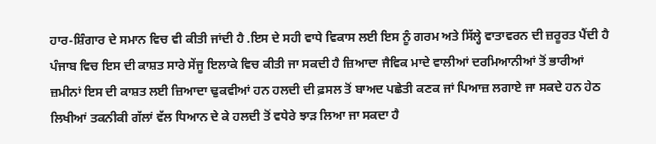ਹਾਰ-ਸ਼ਿੰਗਾਰ ਦੇ ਸਮਾਨ ਵਿਚ ਵੀ ਕੀਤੀ ਜਾਂਦੀ ਹੈ .ਇਸ ਦੇ ਸਹੀ ਵਾਧੇ ਵਿਕਾਸ ਲਈ ਇਸ ਨੂੰ ਗਰਮ ਅਤੇ ਸਿੱਲ੍ਹੇ ਵਾਤਾਵਰਨ ਦੀ ਜ਼ਰੂਰਤ ਪੈਂਦੀ ਹੈ ਪੰਜਾਬ ਵਿਚ ਇਸ ਦੀ ਕਾਸ਼ਤ ਸਾਰੇ ਸੇਂਜੂ ਇਲਾਕੇ ਵਿਚ ਕੀਤੀ ਜਾ ਸਕਦੀ ਹੈ ਜ਼ਿਆਦਾ ਜੈਵਿਕ ਮਾਦੇ ਵਾਲੀਆਂ ਦਰਮਿਆਨੀਆਂ ਤੋਂ ਭਾਰੀਆਂ ਜ਼ਮੀਨਾਂ ਇਸ ਦੀ ਕਾਸ਼ਤ ਲਈ ਜ਼ਿਆਦਾ ਢੁਕਵੀਆਂ ਹਨ ਹਲਦੀ ਦੀ ਫ਼ਸਲ ਤੋਂ ਬਾਅਦ ਪਛੇਤੀ ਕਣਕ ਜਾਂ ਪਿਆਜ਼ ਲਗਾਏ ਜਾ ਸਕਦੇ ਹਨ ਹੇਠ ਲਿਖੀਆਂ ਤਕਨੀਕੀ ਗੱਲਾਂ ਵੱਲ ਧਿਆਨ ਦੇ ਕੇ ਹਲਦੀ ਤੋਂ ਵਧੇਰੇ ਝਾੜ ਲਿਆ ਜਾ ਸਕਦਾ ਹੈ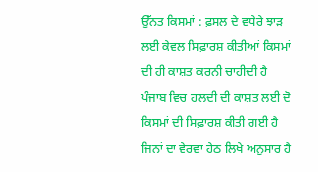ਉੱਨਤ ਕਿਸਮਾਂ : ਫ਼ਸਲ ਦੇ ਵਧੇਰੇ ਝਾੜ ਲਈ ਕੇਵਲ ਸਿਫ਼ਾਰਸ਼ ਕੀਤੀਆਂ ਕਿਸਮਾਂ ਦੀ ਹੀ ਕਾਸ਼ਤ ਕਰਨੀ ਚਾਹੀਦੀ ਹੈ ਪੰਜਾਬ ਵਿਚ ਹਲਦੀ ਦੀ ਕਾਸ਼ਤ ਲਈ ਦੋ ਕਿਸਮਾਂ ਦੀ ਸਿਫ਼ਾਰਸ਼ ਕੀਤੀ ਗਈ ਹੈ ਜਿਨਾਂ ਦਾ ਵੇਰਵਾ ਹੇਠ ਲਿਖੇ ਅਨੁਸਾਰ ਹੈ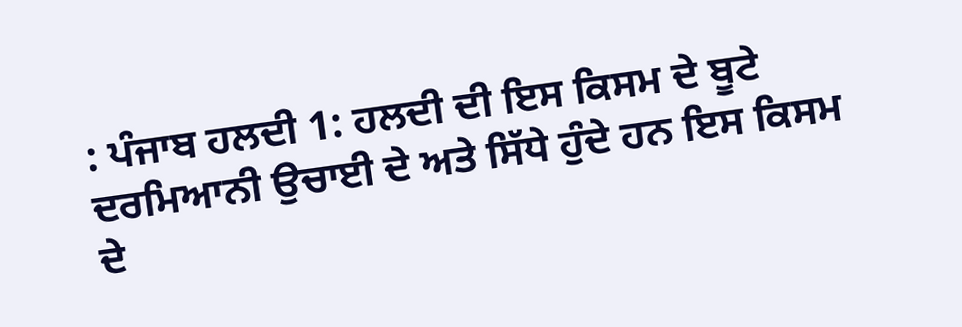: ਪੰਜਾਬ ਹਲਦੀ 1: ਹਲਦੀ ਦੀ ਇਸ ਕਿਸਮ ਦੇ ਬੂਟੇ ਦਰਮਿਆਨੀ ਉਚਾਈ ਦੇ ਅਤੇ ਸਿੱਧੇ ਹੁੰਦੇ ਹਨ ਇਸ ਕਿਸਮ ਦੇ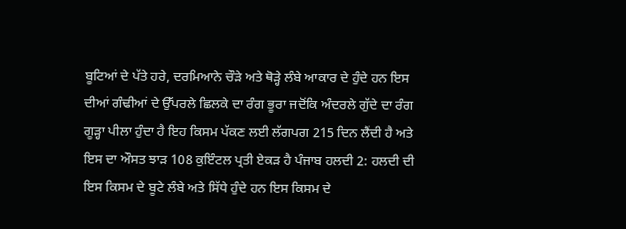ਬੂਟਿਆਂ ਦੇ ਪੱਤੇ ਹਰੇ, ਦਰਮਿਆਨੇ ਚੌੜੇ ਅਤੇ ਥੋੜ੍ਹੇ ਲੰਬੇ ਆਕਾਰ ਦੇ ਹੁੰਦੇ ਹਨ ਇਸ ਦੀਆਂ ਗੰਢੀਆਂ ਦੇ ਉੱਪਰਲੇ ਛਿਲਕੇ ਦਾ ਰੰਗ ਭੂਰਾ ਜਦੋਂਕਿ ਅੰਦਰਲੇ ਗੁੱਦੇ ਦਾ ਰੰਗ ਗੂੜ੍ਹਾ ਪੀਲਾ ਹੁੰਦਾ ਹੈ ਇਹ ਕਿਸਮ ਪੱਕਣ ਲਈ ਲੱਗਪਗ 215 ਦਿਨ ਲੈਂਦੀ ਹੈ ਅਤੇ ਇਸ ਦਾ ਔਸਤ ਝਾੜ 108 ਕੁਇੰਟਲ ਪ੍ਰਤੀ ਏਕੜ ਹੈ ਪੰਜਾਬ ਹਲਦੀ 2: ਹਲਦੀ ਦੀ ਇਸ ਕਿਸਮ ਦੇ ਬੂਟੇ ਲੰਬੇ ਅਤੇ ਸਿੱਧੇ ਹੁੰਦੇ ਹਨ ਇਸ ਕਿਸਮ ਦੇ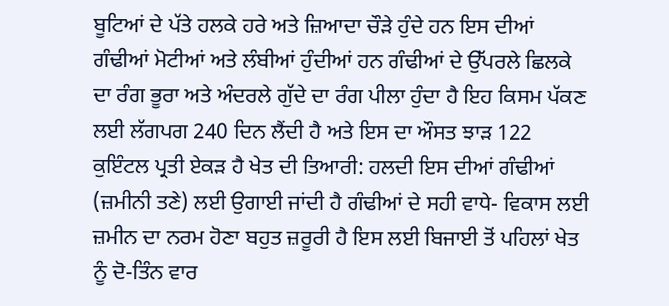ਬੂਟਿਆਂ ਦੇ ਪੱਤੇ ਹਲਕੇ ਹਰੇ ਅਤੇ ਜ਼ਿਆਦਾ ਚੌੜੇ ਹੁੰਦੇ ਹਨ ਇਸ ਦੀਆਂ ਗੰਢੀਆਂ ਮੋਟੀਆਂ ਅਤੇ ਲੰਬੀਆਂ ਹੁੰਦੀਆਂ ਹਨ ਗੰਢੀਆਂ ਦੇ ਉੱਪਰਲੇ ਛਿਲਕੇ ਦਾ ਰੰਗ ਭੂਰਾ ਅਤੇ ਅੰਦਰਲੇ ਗੁੱਦੇ ਦਾ ਰੰਗ ਪੀਲਾ ਹੁੰਦਾ ਹੈ ਇਹ ਕਿਸਮ ਪੱਕਣ ਲਈ ਲੱਗਪਗ 240 ਦਿਨ ਲੈਂਦੀ ਹੈ ਅਤੇ ਇਸ ਦਾ ਔਸਤ ਝਾੜ 122 ਕੁਇੰਟਲ ਪ੍ਰਤੀ ਏਕੜ ਹੈ ਖੇਤ ਦੀ ਤਿਆਰੀ: ਹਲਦੀ ਇਸ ਦੀਆਂ ਗੰਢੀਆਂ (ਜ਼ਮੀਨੀ ਤਣੇ) ਲਈ ਉਗਾਈ ਜਾਂਦੀ ਹੈ ਗੰਢੀਆਂ ਦੇ ਸਹੀ ਵਾਧੇ- ਵਿਕਾਸ ਲਈ ਜ਼ਮੀਨ ਦਾ ਨਰਮ ਹੋਣਾ ਬਹੁਤ ਜ਼ਰੂਰੀ ਹੈ ਇਸ ਲਈ ਬਿਜਾਈ ਤੋਂ ਪਹਿਲਾਂ ਖੇਤ ਨੂੰ ਦੋ-ਤਿੰਨ ਵਾਰ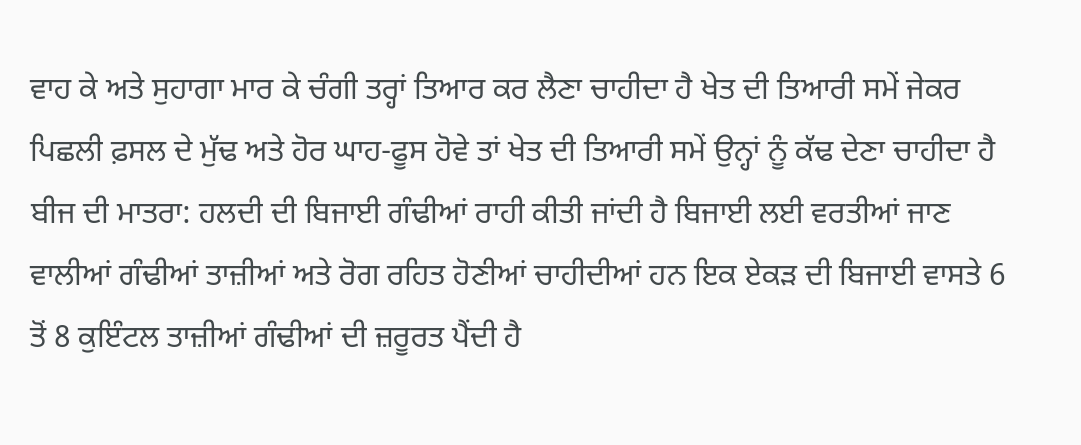ਵਾਹ ਕੇ ਅਤੇ ਸੁਹਾਗਾ ਮਾਰ ਕੇ ਚੰਗੀ ਤਰ੍ਹਾਂ ਤਿਆਰ ਕਰ ਲੈਣਾ ਚਾਹੀਦਾ ਹੈ ਖੇਤ ਦੀ ਤਿਆਰੀ ਸਮੇਂ ਜੇਕਰ ਪਿਛਲੀ ਫ਼ਸਲ ਦੇ ਮੁੱਢ ਅਤੇ ਹੋਰ ਘਾਹ-ਫੂਸ ਹੋਵੇ ਤਾਂ ਖੇਤ ਦੀ ਤਿਆਰੀ ਸਮੇਂ ਉਨ੍ਹਾਂ ਨੂੰ ਕੱਢ ਦੇਣਾ ਚਾਹੀਦਾ ਹੈ ਬੀਜ ਦੀ ਮਾਤਰਾ: ਹਲਦੀ ਦੀ ਬਿਜਾਈ ਗੰਢੀਆਂ ਰਾਹੀ ਕੀਤੀ ਜਾਂਦੀ ਹੈ ਬਿਜਾਈ ਲਈ ਵਰਤੀਆਂ ਜਾਣ ਵਾਲੀਆਂ ਗੰਢੀਆਂ ਤਾਜ਼ੀਆਂ ਅਤੇ ਰੋਗ ਰਹਿਤ ਹੋਣੀਆਂ ਚਾਹੀਦੀਆਂ ਹਨ ਇਕ ਏਕੜ ਦੀ ਬਿਜਾਈ ਵਾਸਤੇ 6 ਤੋਂ 8 ਕੁਇੰਟਲ ਤਾਜ਼ੀਆਂ ਗੰਢੀਆਂ ਦੀ ਜ਼ਰੂਰਤ ਪੈਂਦੀ ਹੈ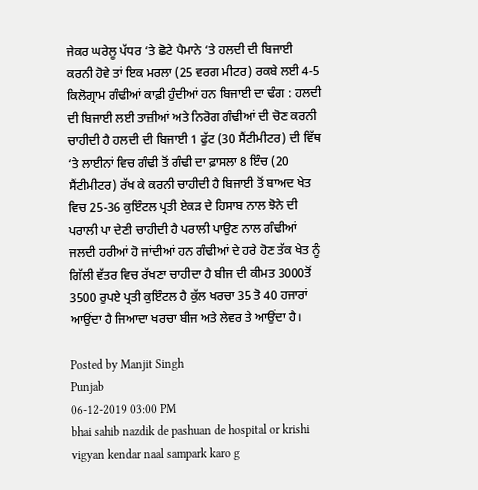ਜੇਕਰ ਘਰੇਲੂ ਪੱਧਰ ‘ਤੇ ਛੋਟੇ ਪੈਮਾਨੇ ‘ਤੇ ਹਲਦੀ ਦੀ ਬਿਜਾਈ ਕਰਨੀ ਹੋਵੇ ਤਾਂ ਇਕ ਮਰਲਾ (25 ਵਰਗ ਮੀਟਰ) ਰਕਬੇ ਲਈ 4-5 ਕਿਲੋਗ੍ਰਾਮ ਗੰਢੀਆਂ ਕਾਫ਼ੀ ਹੁੰਦੀਆਂ ਹਨ ਬਿਜਾਈ ਦਾ ਢੰਗ : ਹਲਦੀ ਦੀ ਬਿਜਾਈ ਲਈ ਤਾਜ਼ੀਆਂ ਅਤੇ ਨਿਰੋਗ ਗੰਢੀਆਂ ਦੀ ਚੋਣ ਕਰਨੀ ਚਾਹੀਦੀ ਹੈ ਹਲਦੀ ਦੀ ਬਿਜਾਈ 1 ਫੁੱਟ (30 ਸੈਂਟੀਮੀਟਰ) ਦੀ ਵਿੱਥ ‘ਤੇ ਲਾਈਨਾਂ ਵਿਚ ਗੰਢੀ ਤੋਂ ਗੰਢੀ ਦਾ ਫ਼ਾਸਲਾ 8 ਇੰਚ (20 ਸੈਂਟੀਮੀਟਰ) ਰੱਖ ਕੇ ਕਰਨੀ ਚਾਹੀਦੀ ਹੈ ਬਿਜਾਈ ਤੋਂ ਬਾਅਦ ਖੇਤ ਵਿਚ 25-36 ਕੁਇੰਟਲ ਪ੍ਰਤੀ ਏਕੜ ਦੇ ਹਿਸਾਬ ਨਾਲ ਝੋਨੇ ਦੀ ਪਰਾਲੀ ਪਾ ਦੇਣੀ ਚਾਹੀਦੀ ਹੈ ਪਰਾਲੀ ਪਾਉਣ ਨਾਲ ਗੰਢੀਆਂ ਜਲਦੀ ਹਰੀਆਂ ਹੋ ਜਾਂਦੀਆਂ ਹਨ ਗੰਢੀਆਂ ਦੇ ਹਰੇ ਹੋਣ ਤੱਕ ਖੇਤ ਨੂੰ ਗਿੱਲੀ ਵੱਤਰ ਵਿਚ ਰੱਖਣਾ ਚਾਹੀਦਾ ਹੈ ਬੀਜ ਦੀ ਕੀਮਤ 3000ਤੋਂ 3500 ਰੁਪਏ ਪ੍ਰਤੀ ਕੁਇੰਟਲ ਹੈ ਕੁੱਲ ਖਰਚਾ 35 ਤੋ 40 ਹਜਾਰਾਂ ਆਉਂਦਾ ਹੈ ਜਿਆਦਾ ਖਰਚਾ ਬੀਜ ਅਤੇ ਲੇਵਰ ਤੇ ਆਉਂਦਾ ਹੈ।

Posted by Manjit Singh
Punjab
06-12-2019 03:00 PM
bhai sahib nazdik de pashuan de hospital or krishi vigyan kendar naal sampark karo g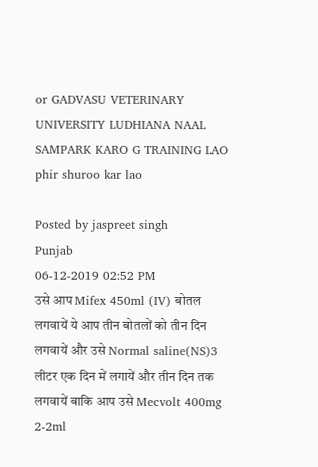or GADVASU VETERINARY UNIVERSITY LUDHIANA NAAL SAMPARK KARO G TRAINING LAO phir shuroo kar lao

Posted by jaspreet singh
Punjab
06-12-2019 02:52 PM
उसे आप Mifex 450ml (IV) बोतल लगवायें ये आप तीन बोतलों को तीन दिन लगवायें और उसे Normal saline(NS)3 लीटर एक दिन में लगायें और तीन दिन तक लगवायें बाकि आप उसे Mecvolt 400mg 2-2ml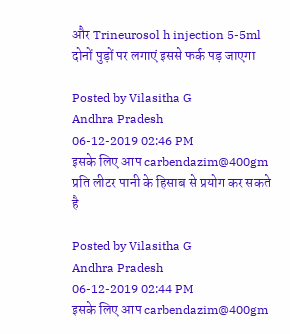और Trineurosol h injection 5-5ml दोनों पुड़ों पर लगाएं इससे फर्क पड़ जाएगा

Posted by Vilasitha G
Andhra Pradesh
06-12-2019 02:46 PM
इसके लिए आप carbendazim@400gm प्रति लीटर पानी के हिसाब से प्रयोग कर सकते है

Posted by Vilasitha G
Andhra Pradesh
06-12-2019 02:44 PM
इसके लिए आप carbendazim@400gm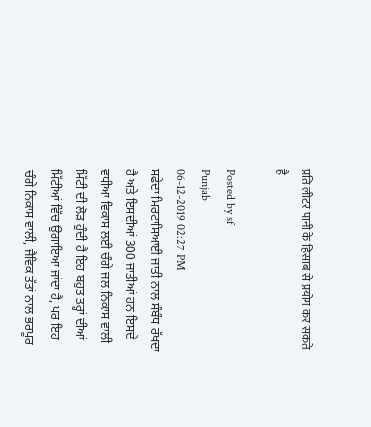प्रति लीटर पानी के हिसाब से प्रयोग कर सकते है

Posted by sf
Punjab
06-12-2019 02:27 PM
ਸਫੇਦਾ ਮਿਰਟਾਸਿਆਈ ਜਾਤੀ ਨਾਲ ਸੰਬੰਧ ਰੱਖਦਾ ਹੈ ਅਤੇ ਇਸਦੀਆਂ 300 ਜਾਤੀਆਂ ਹਨ ਇਸਦੇ ਵਧੀਆ ਵਿਕਾਸ ਲਈ ਚੰਗੇ ਜਲ ਨਿਕਾਸ ਵਾਲੀ ਮਿੱਟੀ ਦੀ ਲੋੜ ਹੁੰਦੀ ਹੈ ਇਹ ਬਹੁਤ ਤਰ੍ਹਾਂ ਦੀਆਂ ਮਿੱਟੀਆਂ ਵਿੱਚ ਉਗਾਇਆ ਜਾਂਦਾ ਹੈ, ਪਰ ਇਹ ਚੰਗੇ ਨਿਕਾਸ ਵਾਲੀ, ਜੈਵਿਕ ਤੱਤਾਂ ਨਾਲ ਭਰਪੂਰ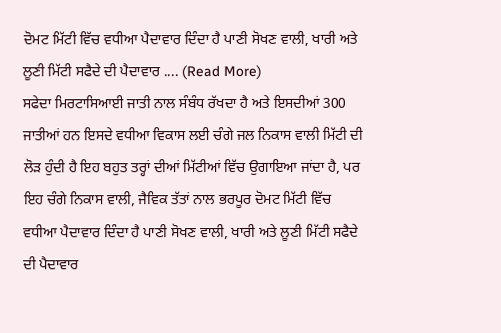ਦੋਮਟ ਮਿੱਟੀ ਵਿੱਚ ਵਧੀਆ ਪੈਦਾਵਾਰ ਦਿੰਦਾ ਹੈ ਪਾਣੀ ਸੋਖਣ ਵਾਲੀ, ਖਾਰੀ ਅਤੇ ਲੂਣੀ ਮਿੱਟੀ ਸਫੈਦੇ ਦੀ ਪੈਦਾਵਾਰ .... (Read More)
ਸਫੇਦਾ ਮਿਰਟਾਸਿਆਈ ਜਾਤੀ ਨਾਲ ਸੰਬੰਧ ਰੱਖਦਾ ਹੈ ਅਤੇ ਇਸਦੀਆਂ 300 ਜਾਤੀਆਂ ਹਨ ਇਸਦੇ ਵਧੀਆ ਵਿਕਾਸ ਲਈ ਚੰਗੇ ਜਲ ਨਿਕਾਸ ਵਾਲੀ ਮਿੱਟੀ ਦੀ ਲੋੜ ਹੁੰਦੀ ਹੈ ਇਹ ਬਹੁਤ ਤਰ੍ਹਾਂ ਦੀਆਂ ਮਿੱਟੀਆਂ ਵਿੱਚ ਉਗਾਇਆ ਜਾਂਦਾ ਹੈ, ਪਰ ਇਹ ਚੰਗੇ ਨਿਕਾਸ ਵਾਲੀ, ਜੈਵਿਕ ਤੱਤਾਂ ਨਾਲ ਭਰਪੂਰ ਦੋਮਟ ਮਿੱਟੀ ਵਿੱਚ ਵਧੀਆ ਪੈਦਾਵਾਰ ਦਿੰਦਾ ਹੈ ਪਾਣੀ ਸੋਖਣ ਵਾਲੀ, ਖਾਰੀ ਅਤੇ ਲੂਣੀ ਮਿੱਟੀ ਸਫੈਦੇ ਦੀ ਪੈਦਾਵਾਰ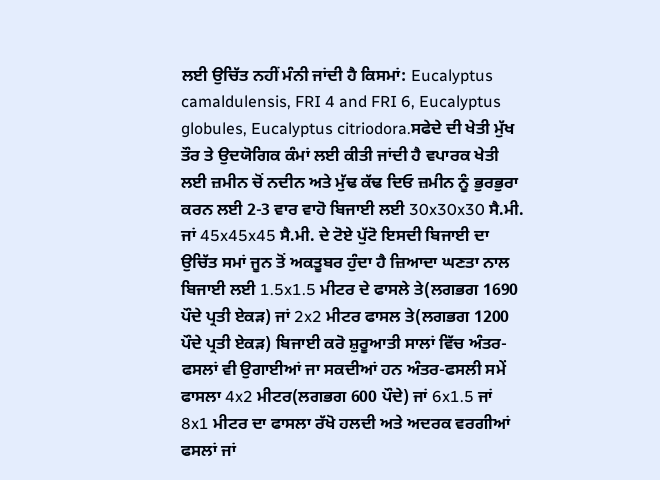ਲਈ ਉਚਿੱਤ ਨਹੀਂ ਮੰਨੀ ਜਾਂਦੀ ਹੈ ਕਿਸਮਾਂ: Eucalyptus camaldulensis, FRI 4 and FRI 6, Eucalyptus globules, Eucalyptus citriodora.ਸਫੇਦੇ ਦੀ ਖੇਤੀ ਮੁੱਖ ਤੌਰ ਤੇ ਉਦਯੋਗਿਕ ਕੰਮਾਂ ਲਈ ਕੀਤੀ ਜਾਂਦੀ ਹੈ ਵਪਾਰਕ ਖੇਤੀ ਲਈ ਜ਼ਮੀਨ ਚੋਂ ਨਦੀਨ ਅਤੇ ਮੁੱਢ ਕੱਢ ਦਿਓ ਜ਼ਮੀਨ ਨੂੰ ਭੁਰਭੁਰਾ ਕਰਨ ਲਈ 2-3 ਵਾਰ ਵਾਹੋ ਬਿਜਾਈ ਲਈ 30x30x30 ਸੈ.ਮੀ. ਜਾਂ 45x45x45 ਸੈ.ਮੀ. ਦੇ ਟੋਏ ਪੁੱਟੋ ਇਸਦੀ ਬਿਜਾਈ ਦਾ ਉਚਿੱਤ ਸਮਾਂ ਜੂਨ ਤੋਂ ਅਕਤੂਬਰ ਹੁੰਦਾ ਹੈ ਜ਼ਿਆਦਾ ਘਣਤਾ ਨਾਲ ਬਿਜਾਈ ਲਈ 1.5x1.5 ਮੀਟਰ ਦੇ ਫਾਸਲੇ ਤੇ(ਲਗਭਗ 1690 ਪੌਦੇ ਪ੍ਰਤੀ ਏਕੜ) ਜਾਂ 2x2 ਮੀਟਰ ਫਾਸਲ ਤੇ(ਲਗਭਗ 1200 ਪੌਦੇ ਪ੍ਰਤੀ ਏਕੜ) ਬਿਜਾਈ ਕਰੋ ਸ਼ੁਰੂਆਤੀ ਸਾਲਾਂ ਵਿੱਚ ਅੰਤਰ-ਫਸਲਾਂ ਵੀ ਉਗਾਈਆਂ ਜਾ ਸਕਦੀਆਂ ਹਨ ਅੰਤਰ-ਫਸਲੀ ਸਮੇਂ ਫਾਸਲਾ 4x2 ਮੀਟਰ(ਲਗਭਗ 600 ਪੌਦੇ) ਜਾਂ 6x1.5 ਜਾਂ 8x1 ਮੀਟਰ ਦਾ ਫਾਸਲਾ ਰੱਖੋ ਹਲਦੀ ਅਤੇ ਅਦਰਕ ਵਰਗੀਆਂ ਫਸਲਾਂ ਜਾਂ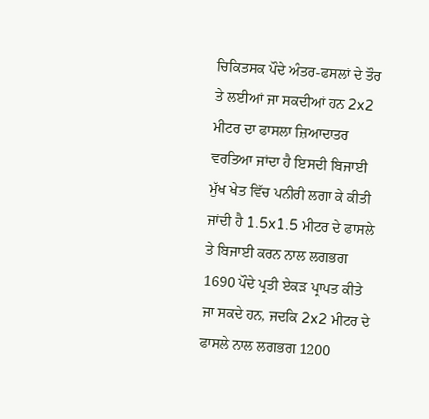ਚਿਕਿਤਸਕ ਪੌਦੇ ਅੰਤਰ-ਫਸਲਾਂ ਦੇ ਤੌਰ ਤੇ ਲਈਆਂ ਜਾ ਸਕਦੀਆਂ ਹਨ 2x2 ਮੀਟਰ ਦਾ ਫਾਸਲਾ ਜ਼ਿਆਦਾਤਰ ਵਰਤਿਆ ਜਾਂਦਾ ਹੈ ਇਸਦੀ ਬਿਜਾਈ ਮੁੱਖ ਖੇਤ ਵਿੱਚ ਪਨੀਰੀ ਲਗਾ ਕੇ ਕੀਤੀ ਜਾਂਦੀ ਹੈ 1.5x1.5 ਮੀਟਰ ਦੇ ਫਾਸਲੇ ਤੇ ਬਿਜਾਈ ਕਰਨ ਨਾਲ ਲਗਭਗ 1690 ਪੌਦੇ ਪ੍ਰਤੀ ਏਕੜ ਪ੍ਰਾਪਤ ਕੀਤੇ ਜਾ ਸਕਦੇ ਹਨ, ਜਦਕਿ 2x2 ਮੀਟਰ ਦੇ ਫਾਸਲੇ ਨਾਲ ਲਗਭਗ 1200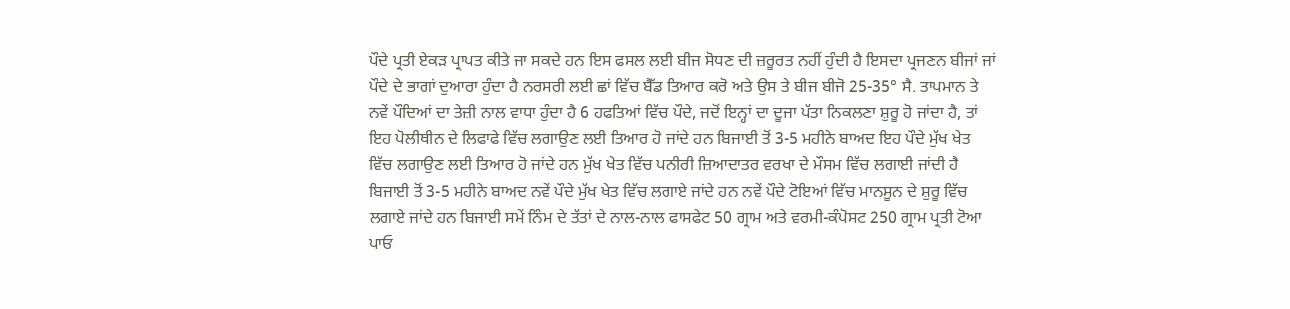ਪੌਦੇ ਪ੍ਰਤੀ ਏਕੜ ਪ੍ਰਾਪਤ ਕੀਤੇ ਜਾ ਸਕਦੇ ਹਨ ਇਸ ਫਸਲ ਲਈ ਬੀਜ ਸੋਧਣ ਦੀ ਜ਼ਰੂਰਤ ਨਹੀਂ ਹੁੰਦੀ ਹੈ ਇਸਦਾ ਪ੍ਰਜਣਨ ਬੀਜਾਂ ਜਾਂ ਪੌਦੇ ਦੇ ਭਾਗਾਂ ਦੁਆਰਾ ਹੁੰਦਾ ਹੈ ਨਰਸਰੀ ਲਈ ਛਾਂ ਵਿੱਚ ਬੈੱਡ ਤਿਆਰ ਕਰੋ ਅਤੇ ਉਸ ਤੇ ਬੀਜ ਬੀਜੋ 25-35° ਸੈ. ਤਾਪਮਾਨ ਤੇ ਨਵੇਂ ਪੌਦਿਆਂ ਦਾ ਤੇਜ਼ੀ ਨਾਲ ਵਾਧਾ ਹੁੰਦਾ ਹੈ 6 ਹਫਤਿਆਂ ਵਿੱਚ ਪੌਦੇ, ਜਦੋਂ ਇਨ੍ਹਾਂ ਦਾ ਦੂਜਾ ਪੱਤਾ ਨਿਕਲਣਾ ਸ਼ੁਰੂ ਹੋ ਜਾਂਦਾ ਹੈ, ਤਾਂ ਇਹ ਪੋਲੀਥੀਨ ਦੇ ਲਿਫਾਫੇ ਵਿੱਚ ਲਗਾਉਣ ਲਈ ਤਿਆਰ ਹੋ ਜਾਂਦੇ ਹਨ ਬਿਜਾਈ ਤੋਂ 3-5 ਮਹੀਨੇ ਬਾਅਦ ਇਹ ਪੌਦੇ ਮੁੱਖ ਖੇਤ ਵਿੱਚ ਲਗਾਉਣ ਲਈ ਤਿਆਰ ਹੋ ਜਾਂਦੇ ਹਨ ਮੁੱਖ ਖੇਤ ਵਿੱਚ ਪਨੀਰੀ ਜ਼ਿਆਦਾਤਰ ਵਰਖਾ ਦੇ ਮੌਸਮ ਵਿੱਚ ਲਗਾਈ ਜਾਂਦੀ ਹੈ ਬਿਜਾਈ ਤੋਂ 3-5 ਮਹੀਨੇ ਬਾਅਦ ਨਵੇਂ ਪੌਦੇ ਮੁੱਖ ਖੇਤ ਵਿੱਚ ਲਗਾਏ ਜਾਂਦੇ ਹਨ ਨਵੇਂ ਪੌਦੇ ਟੋਇਆਂ ਵਿੱਚ ਮਾਨਸੂਨ ਦੇ ਸ਼ੁਰੂ ਵਿੱਚ ਲਗਾਏ ਜਾਂਦੇ ਹਨ ਬਿਜਾਈ ਸਮੇਂ ਨਿੰਮ ਦੇ ਤੱਤਾਂ ਦੇ ਨਾਲ-ਨਾਲ ਫਾਸਫੇਟ 50 ਗ੍ਰਾਮ ਅਤੇ ਵਰਮੀ-ਕੰਪੋਸਟ 250 ਗ੍ਰਾਮ ਪ੍ਰਤੀ ਟੋਆ ਪਾਓ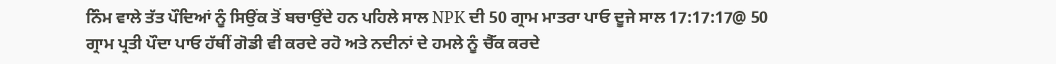ਨਿੰਮ ਵਾਲੇ ਤੱਤ ਪੌਦਿਆਂ ਨੂੰ ਸਿਉਂਕ ਤੋਂ ਬਚਾਉਂਦੇ ਹਨ ਪਹਿਲੇ ਸਾਲ NPK ਦੀ 50 ਗ੍ਰਾਮ ਮਾਤਰਾ ਪਾਓ ਦੂਜੇ ਸਾਲ 17:17:17@ 50 ਗ੍ਰਾਮ ਪ੍ਰਤੀ ਪੌਦਾ ਪਾਓ ਹੱਥੀਂ ਗੋਡੀ ਵੀ ਕਰਦੇ ਰਹੋ ਅਤੇ ਨਦੀਨਾਂ ਦੇ ਹਮਲੇ ਨੂੰ ਚੈੱਕ ਕਰਦੇ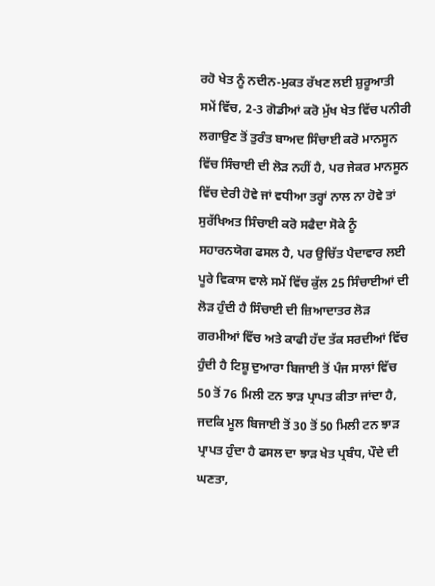ਰਹੋ ਖੇਤ ਨੂੰ ਨਦੀਨ-ਮੁਕਤ ਰੱਖਣ ਲਈ ਸ਼ੁਰੂਆਤੀ ਸਮੇਂ ਵਿੱਚ, 2-3 ਗੋਡੀਆਂ ਕਰੋ ਮੁੱਖ ਖੇਤ ਵਿੱਚ ਪਨੀਰੀ ਲਗਾਉਣ ਤੋਂ ਤੁਰੰਤ ਬਾਅਦ ਸਿੰਚਾਈ ਕਰੋ ਮਾਨਸੂਨ ਵਿੱਚ ਸਿੰਚਾਈ ਦੀ ਲੋੜ ਨਹੀਂ ਹੈ, ਪਰ ਜੇਕਰ ਮਾਨਸੂਨ ਵਿੱਚ ਦੇਰੀ ਹੋਵੇ ਜਾਂ ਵਧੀਆ ਤਰ੍ਹਾਂ ਨਾਲ ਨਾ ਹੋਵੇ ਤਾਂ ਸੁਰੱਖਿਅਤ ਸਿੰਚਾਈ ਕਰੋ ਸਫੈਦਾ ਸੋਕੇ ਨੂੰ ਸਹਾਰਨਯੋਗ ਫਸਲ ਹੈ, ਪਰ ਉਚਿੱਤ ਪੈਦਾਵਾਰ ਲਈ ਪੂਰੇ ਵਿਕਾਸ ਵਾਲੇ ਸਮੇਂ ਵਿੱਚ ਕੁੱਲ 25 ਸਿੰਚਾਈਆਂ ਦੀ ਲੋੜ ਹੁੰਦੀ ਹੈ ਸਿੰਚਾਈ ਦੀ ਜ਼ਿਆਦਾਤਰ ਲੋੜ ਗਰਮੀਆਂ ਵਿੱਚ ਅਤੇ ਕਾਫੀ ਹੱਦ ਤੱਕ ਸਰਦੀਆਂ ਵਿੱਚ ਹੁੰਦੀ ਹੈ ਟਿਸ਼ੂ ਦੁਆਰਾ ਬਿਜਾਈ ਤੋਂ ਪੰਜ ਸਾਲਾਂ ਵਿੱਚ 50 ਤੋਂ 76 ਮਿਲੀ ਟਨ ਝਾੜ ਪ੍ਰਾਪਤ ਕੀਤਾ ਜਾਂਦਾ ਹੈ, ਜਦਕਿ ਮੂਲ ਬਿਜਾਈ ਤੋਂ 30 ਤੋਂ 50 ਮਿਲੀ ਟਨ ਝਾੜ ਪ੍ਰਾਪਤ ਹੁੰਦਾ ਹੈ ਫਸਲ ਦਾ ਝਾੜ ਖੇਤ ਪ੍ਰਬੰਧ, ਪੌਦੇ ਦੀ ਘਣਤਾ,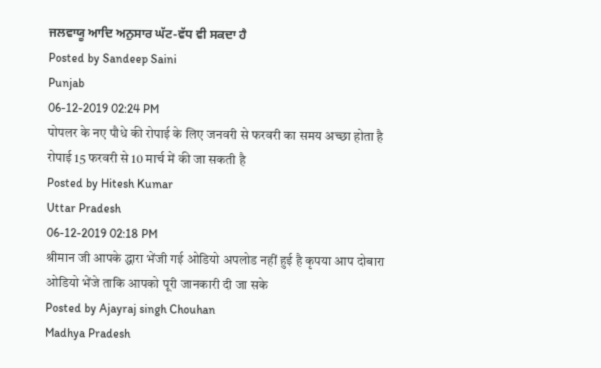ਜਲਵਾਯੂ ਆਦਿ ਅਨੁਸਾਰ ਘੱਟ-ਵੱਧ ਵੀ ਸਕਦਾ ਹੈ
Posted by Sandeep Saini
Punjab
06-12-2019 02:24 PM
पोपलर के नए पौधे की रोपाई के लिए जनवरी से फरवरी का समय अच्छा होता है रोपाई 15 फरवरी से 10 मार्च में की जा सकती है
Posted by Hitesh Kumar
Uttar Pradesh
06-12-2019 02:18 PM
श्रीमान जी आपके द्धारा भेंजी गई ओडियो अपलोड नहीं हुई है कृपया आप दोबारा ओडियो भेंजे ताकि आपको पूरी जानकारी दी जा सके
Posted by Ajayraj singh Chouhan
Madhya Pradesh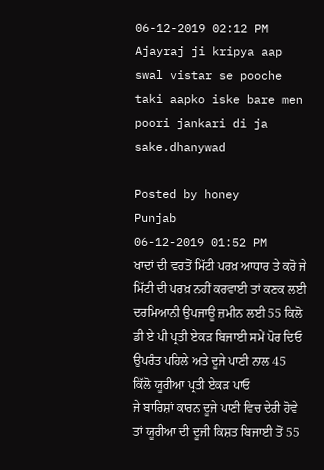06-12-2019 02:12 PM
Ajayraj ji kripya aap swal vistar se pooche taki aapko iske bare men poori jankari di ja sake.dhanywad

Posted by honey
Punjab
06-12-2019 01:52 PM
ਖਾਦਾਂ ਦੀ ਵਰਤੋਂ ਮਿੱਟੀ ਪਰਖ਼ ਆਧਾਰ ਤੇ ਕਰੋ ਜੇ ਮਿੱਟੀ ਦੀ ਪਰਖ਼ ਨਹੀਂ ਕਰਵਾਈ ਤਾਂ ਕਣਕ ਲਈ ਦਰਮਿਆਨੀ ਉਪਜਾਊ ਜ਼ਮੀਨ ਲਈ 55 ਕਿਲੋ ਡੀ ਏ ਪੀ ਪ੍ਰਤੀ ਏਕੜ ਬਿਜਾਈ ਸਮੇਂ ਪੋਰ ਦਿਓ
ਉਪਰੰਤ ਪਹਿਲੇ ਅਤੇ ਦੂਜੇ ਪਾਣੀ ਨਾਲ 45 ਕਿੱਲੋ ਯੂਰੀਆ ਪ੍ਰਤੀ ਏਕੜ ਪਾਓ
ਜੇ ਬਾਰਿਸ਼ਾਂ ਕਾਰਨ ਦੂਜੇ ਪਾਣੀ ਵਿਚ ਦੇਰੀ ਹੋਵੇ ਤਾਂ ਯੂਰੀਆ ਦੀ ਦੂਜੀ ਕਿਸ਼ਤ ਬਿਜਾਈ ਤੋਂ 55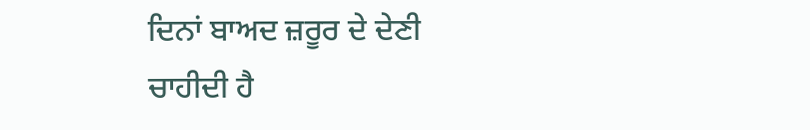ਦਿਨਾਂ ਬਾਅਦ ਜ਼ਰੂਰ ਦੇ ਦੇਣੀ ਚਾਹੀਦੀ ਹੈ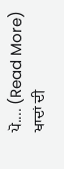ਪੋ.... (Read More)
ਖਾਦਾਂ ਦੀ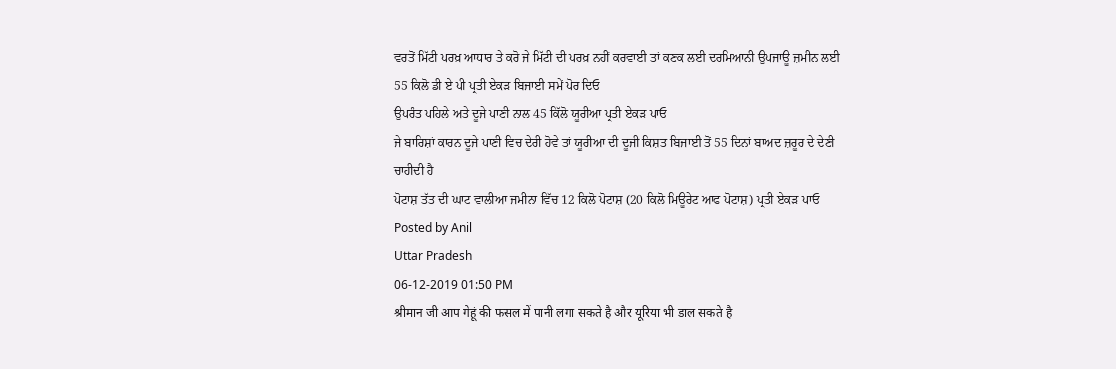ਵਰਤੋਂ ਮਿੱਟੀ ਪਰਖ਼ ਆਧਾਰ ਤੇ ਕਰੋ ਜੇ ਮਿੱਟੀ ਦੀ ਪਰਖ਼ ਨਹੀਂ ਕਰਵਾਈ ਤਾਂ ਕਣਕ ਲਈ ਦਰਮਿਆਨੀ ਉਪਜਾਊ ਜ਼ਮੀਨ ਲਈ 55 ਕਿਲੋ ਡੀ ਏ ਪੀ ਪ੍ਰਤੀ ਏਕੜ ਬਿਜਾਈ ਸਮੇਂ ਪੋਰ ਦਿਓ
ਉਪਰੰਤ ਪਹਿਲੇ ਅਤੇ ਦੂਜੇ ਪਾਣੀ ਨਾਲ 45 ਕਿੱਲੋ ਯੂਰੀਆ ਪ੍ਰਤੀ ਏਕੜ ਪਾਓ
ਜੇ ਬਾਰਿਸ਼ਾਂ ਕਾਰਨ ਦੂਜੇ ਪਾਣੀ ਵਿਚ ਦੇਰੀ ਹੋਵੇ ਤਾਂ ਯੂਰੀਆ ਦੀ ਦੂਜੀ ਕਿਸ਼ਤ ਬਿਜਾਈ ਤੋਂ 55 ਦਿਨਾਂ ਬਾਅਦ ਜ਼ਰੂਰ ਦੇ ਦੇਣੀ ਚਾਹੀਦੀ ਹੈ
ਪੋਟਾਸ਼ ਤੱਤ ਦੀ ਘਾਟ ਵਾਲੀਆ ਜਮੀਨਾ ਵਿੱਚ 12 ਕਿਲੋ ਪੋਟਾਸ਼ (20 ਕਿਲੋ ਮਿਊਰੇਟ ਆਫ ਪੋਟਾਸ਼) ਪ੍ਰਤੀ ਏਕੜ ਪਾਓ
Posted by Anil
Uttar Pradesh
06-12-2019 01:50 PM
श्रीमान जी आप गेहूं की फसल में पानी लगा सकते है और यूरिया भी डाल सकते है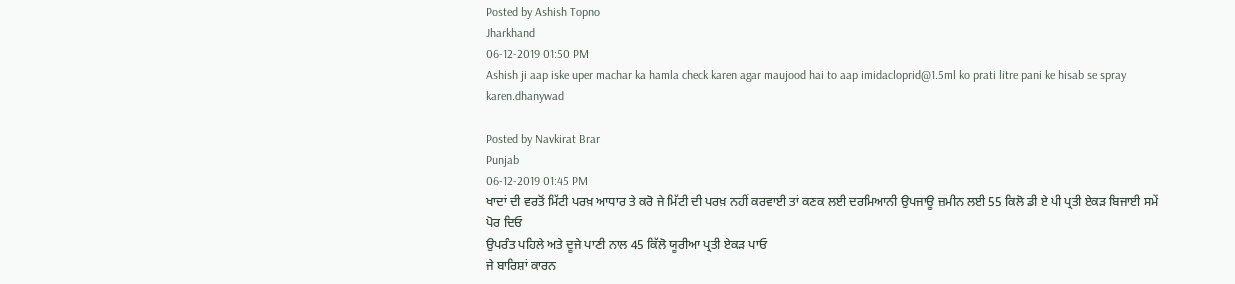Posted by Ashish Topno
Jharkhand
06-12-2019 01:50 PM
Ashish ji aap iske uper machar ka hamla check karen agar maujood hai to aap imidacloprid@1.5ml ko prati litre pani ke hisab se spray karen.dhanywad

Posted by Navkirat Brar
Punjab
06-12-2019 01:45 PM
ਖਾਦਾਂ ਦੀ ਵਰਤੋਂ ਮਿੱਟੀ ਪਰਖ਼ ਆਧਾਰ ਤੇ ਕਰੋ ਜੇ ਮਿੱਟੀ ਦੀ ਪਰਖ਼ ਨਹੀਂ ਕਰਵਾਈ ਤਾਂ ਕਣਕ ਲਈ ਦਰਮਿਆਨੀ ਉਪਜਾਊ ਜ਼ਮੀਨ ਲਈ 55 ਕਿਲੋ ਡੀ ਏ ਪੀ ਪ੍ਰਤੀ ਏਕੜ ਬਿਜਾਈ ਸਮੇਂ ਪੋਰ ਦਿਓ
ਉਪਰੰਤ ਪਹਿਲੇ ਅਤੇ ਦੂਜੇ ਪਾਣੀ ਨਾਲ 45 ਕਿੱਲੋ ਯੂਰੀਆ ਪ੍ਰਤੀ ਏਕੜ ਪਾਓ
ਜੇ ਬਾਰਿਸ਼ਾਂ ਕਾਰਨ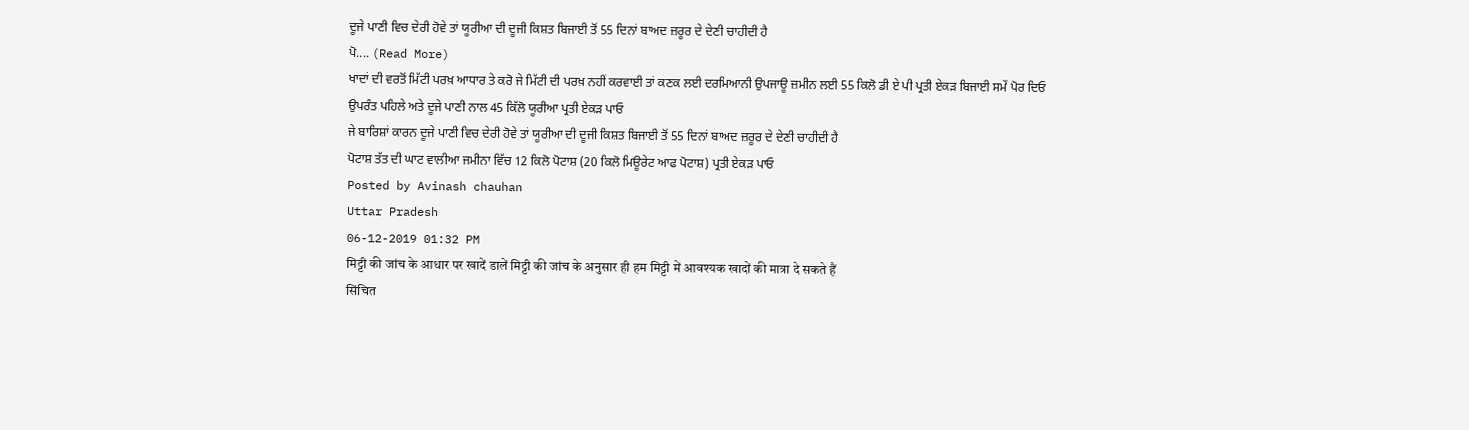ਦੂਜੇ ਪਾਣੀ ਵਿਚ ਦੇਰੀ ਹੋਵੇ ਤਾਂ ਯੂਰੀਆ ਦੀ ਦੂਜੀ ਕਿਸ਼ਤ ਬਿਜਾਈ ਤੋਂ 55 ਦਿਨਾਂ ਬਾਅਦ ਜ਼ਰੂਰ ਦੇ ਦੇਣੀ ਚਾਹੀਦੀ ਹੈ
ਪੋ.... (Read More)
ਖਾਦਾਂ ਦੀ ਵਰਤੋਂ ਮਿੱਟੀ ਪਰਖ਼ ਆਧਾਰ ਤੇ ਕਰੋ ਜੇ ਮਿੱਟੀ ਦੀ ਪਰਖ਼ ਨਹੀਂ ਕਰਵਾਈ ਤਾਂ ਕਣਕ ਲਈ ਦਰਮਿਆਨੀ ਉਪਜਾਊ ਜ਼ਮੀਨ ਲਈ 55 ਕਿਲੋ ਡੀ ਏ ਪੀ ਪ੍ਰਤੀ ਏਕੜ ਬਿਜਾਈ ਸਮੇਂ ਪੋਰ ਦਿਓ
ਉਪਰੰਤ ਪਹਿਲੇ ਅਤੇ ਦੂਜੇ ਪਾਣੀ ਨਾਲ 45 ਕਿੱਲੋ ਯੂਰੀਆ ਪ੍ਰਤੀ ਏਕੜ ਪਾਓ
ਜੇ ਬਾਰਿਸ਼ਾਂ ਕਾਰਨ ਦੂਜੇ ਪਾਣੀ ਵਿਚ ਦੇਰੀ ਹੋਵੇ ਤਾਂ ਯੂਰੀਆ ਦੀ ਦੂਜੀ ਕਿਸ਼ਤ ਬਿਜਾਈ ਤੋਂ 55 ਦਿਨਾਂ ਬਾਅਦ ਜ਼ਰੂਰ ਦੇ ਦੇਣੀ ਚਾਹੀਦੀ ਹੈ
ਪੋਟਾਸ਼ ਤੱਤ ਦੀ ਘਾਟ ਵਾਲੀਆ ਜਮੀਨਾ ਵਿੱਚ 12 ਕਿਲੋ ਪੋਟਾਸ਼ (20 ਕਿਲੋ ਮਿਊਰੇਟ ਆਫ ਪੋਟਾਸ਼) ਪ੍ਰਤੀ ਏਕੜ ਪਾਓ
Posted by Avinash chauhan
Uttar Pradesh
06-12-2019 01:32 PM
मिट्टी की जांच के आधार पर खादें डालें मिट्टी की जांच के अनुसार ही हम मिट्टी में आवश्यक खादों की मात्रा दे सकते हैं
सिंचित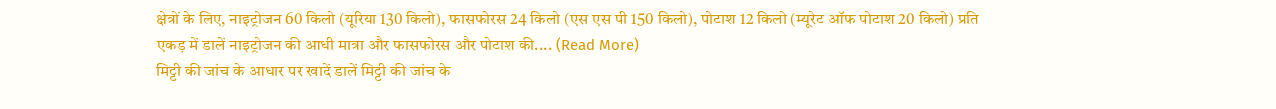क्षेत्रों के लिए, नाइट्रोजन 60 किलो (यूरिया 130 किलो), फासफोरस 24 किलो (एस एस पी 150 किलो), पोटाश 12 किलो (म्यूरेट ऑफ पोटाश 20 किलो) प्रति एकड़ में डालें नाइट्रोजन की आधी मात्रा और फासफोरस और पोटाश की.... (Read More)
मिट्टी की जांच के आधार पर खादें डालें मिट्टी की जांच के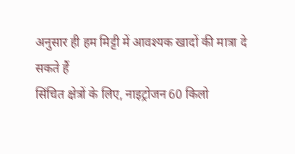अनुसार ही हम मिट्टी में आवश्यक खादों की मात्रा दे सकते हैं
सिंचित क्षेत्रों के लिए, नाइट्रोजन 60 किलो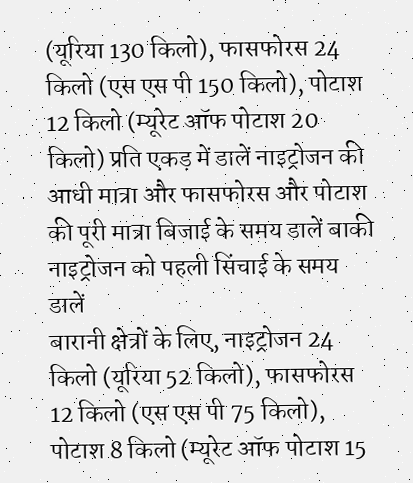(यूरिया 130 किलो), फासफोरस 24 किलो (एस एस पी 150 किलो), पोटाश 12 किलो (म्यूरेट ऑफ पोटाश 20 किलो) प्रति एकड़ में डालें नाइट्रोजन की आधी मात्रा और फासफोरस और पोटाश की पूरी मात्रा बिजाई के समय डालें बाकी नाइट्रोजन को पहली सिंचाई के समय डालें
बारानी क्षेत्रों के लिए, नाइट्रोजन 24 किलो (यूरिया 52 किलो), फासफोरस 12 किलो (एस एस पी 75 किलो), पोटाश 8 किलो (म्यूरेट ऑफ पोटाश 15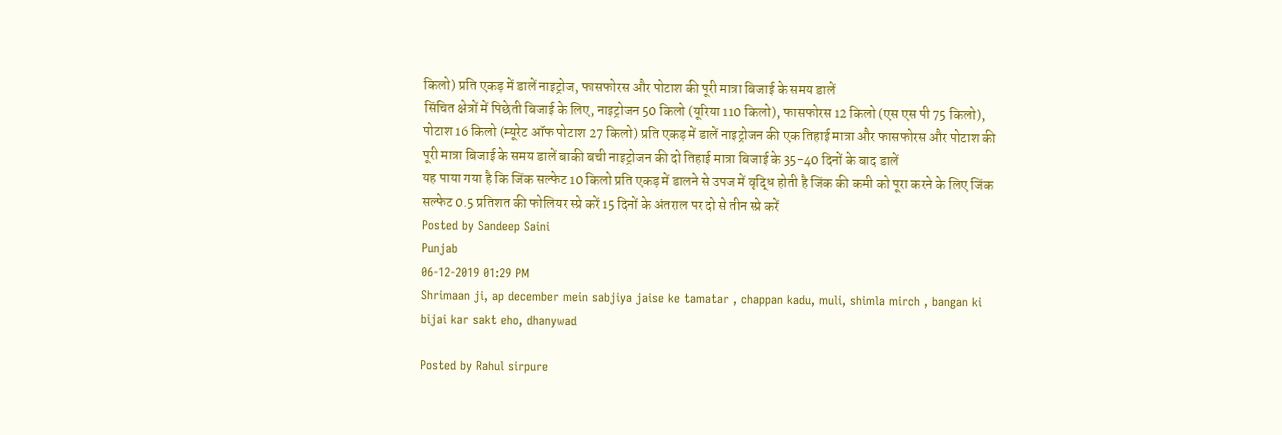किलो) प्रति एकड़ में डालें नाइट्रोज, फासफोरस और पोटाश की पूरी मात्रा बिजाई के समय डालें
सिंचित क्षेत्रों में पिछेती बिजाई के लिए, नाइट्रोजन 50 किलो (यूरिया 110 किलो), फासफोरस 12 किलो (एस एस पी 75 किलो), पोटाश 16 किलो (म्यूरेट ऑफ पोटाश 27 किलो) प्रति एकड़ में डालें नाइट्रोजन की एक तिहाई मात्रा और फासफोरस और पोटाश की पूरी मात्रा बिजाई के समय डालें बाकी बची नाइट्रोजन की दो तिहाई मात्रा बिजाई के 35-40 दिनों के बाद डालें
यह पाया गया है कि जिंक सल्फेट 10 किलो प्रति एकड़ में डालने से उपज में वृद्धि होती है जिंक की कमी को पूरा करने के लिए जिंक सल्फेट 0.5 प्रतिशत की फोलियर स्प्रे करें 15 दिनों के अंतराल पर दो से तीन स्प्रे करें
Posted by Sandeep Saini
Punjab
06-12-2019 01:29 PM
Shrimaan ji, ap december mein sabjiya jaise ke tamatar , chappan kadu, muli, shimla mirch , bangan ki bijai kar sakt eho, dhanywad

Posted by Rahul sirpure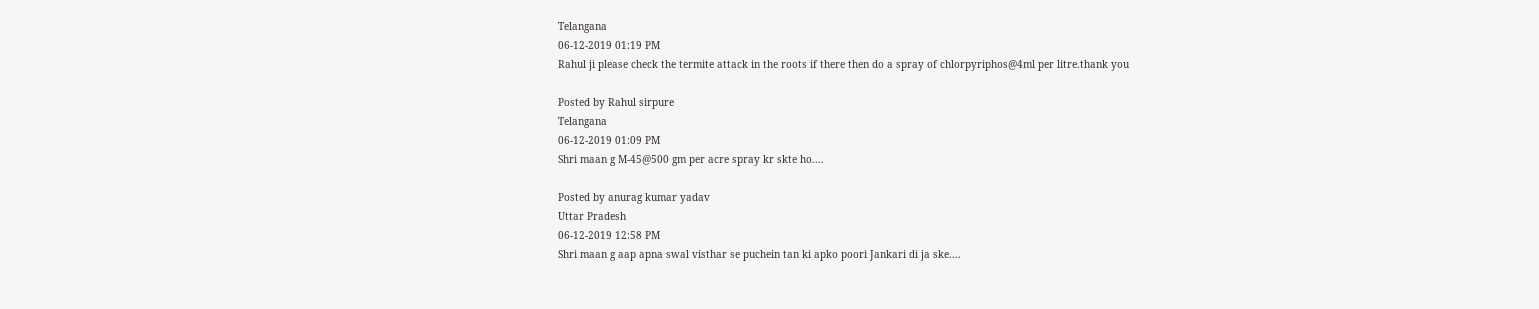Telangana
06-12-2019 01:19 PM
Rahul ji please check the termite attack in the roots if there then do a spray of chlorpyriphos@4ml per litre.thank you

Posted by Rahul sirpure
Telangana
06-12-2019 01:09 PM
Shri maan g M-45@500 gm per acre spray kr skte ho....

Posted by anurag kumar yadav
Uttar Pradesh
06-12-2019 12:58 PM
Shri maan g aap apna swal visthar se puchein tan ki apko poori Jankari di ja ske....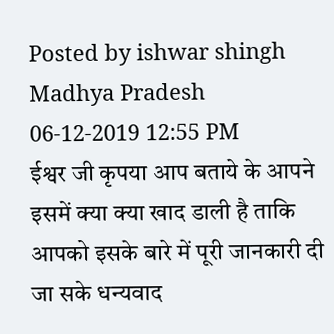Posted by ishwar shingh
Madhya Pradesh
06-12-2019 12:55 PM
ईश्वर जी कृपया आप बताये के आपने इसमें क्या क्या खाद डाली है ताकि आपको इसके बारे में पूरी जानकारी दी जा सके धन्यवाद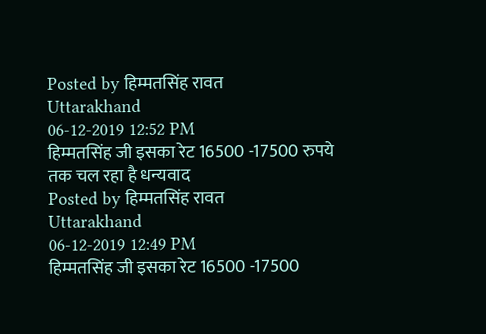Posted by हिम्मतसिंह रावत
Uttarakhand
06-12-2019 12:52 PM
हिम्मतसिंह जी इसका रेट 16500 -17500 रुपये तक चल रहा है धन्यवाद
Posted by हिम्मतसिंह रावत
Uttarakhand
06-12-2019 12:49 PM
हिम्मतसिंह जी इसका रेट 16500 -17500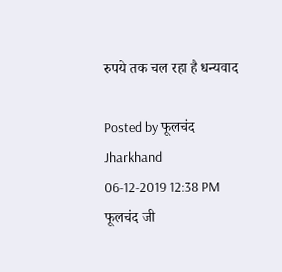रुपये तक चल रहा है धन्यवाद

Posted by फूलचंद
Jharkhand
06-12-2019 12:38 PM
फूलचंद जी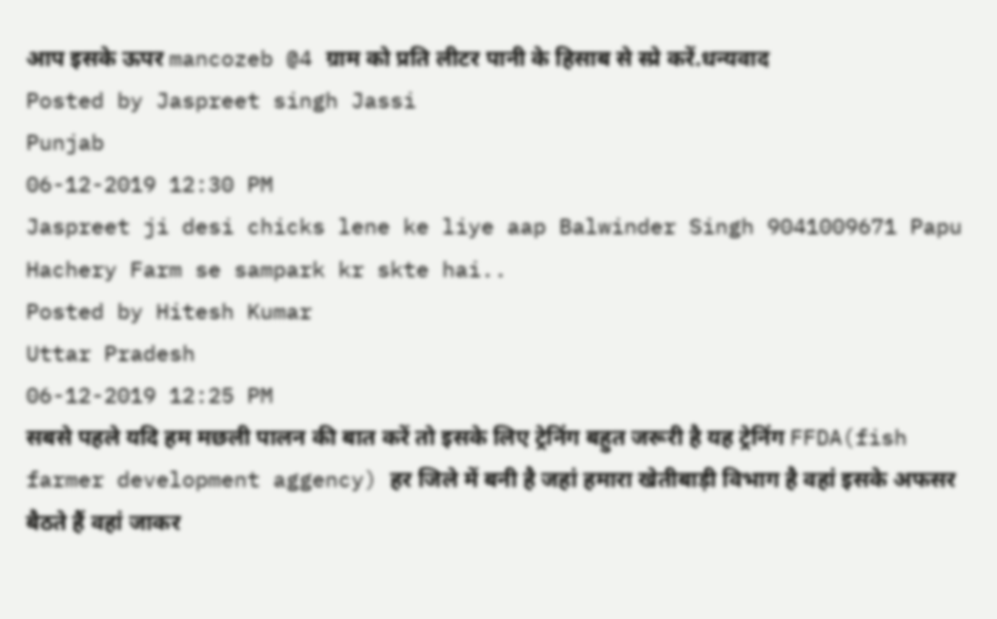आप इसके ऊपर mancozeb @4 ग्राम को प्रति लीटर पानी के हिसाब से स्प्रे करें.धन्यवाद
Posted by Jaspreet singh Jassi
Punjab
06-12-2019 12:30 PM
Jaspreet ji desi chicks lene ke liye aap Balwinder Singh 9041009671 Papu Hachery Farm se sampark kr skte hai..
Posted by Hitesh Kumar
Uttar Pradesh
06-12-2019 12:25 PM
सबसे पहले यदि हम मछली पालन की बात करें तो इसके लिए ट्रेनिंग बहुत जरूरी है यह ट्रेनिंग FFDA(fish farmer development aggency) हर जिले में बनी है जहां हमारा खेतीबाड़ी विभाग है वहां इसके अफसर बैठते हैं वहां जाकर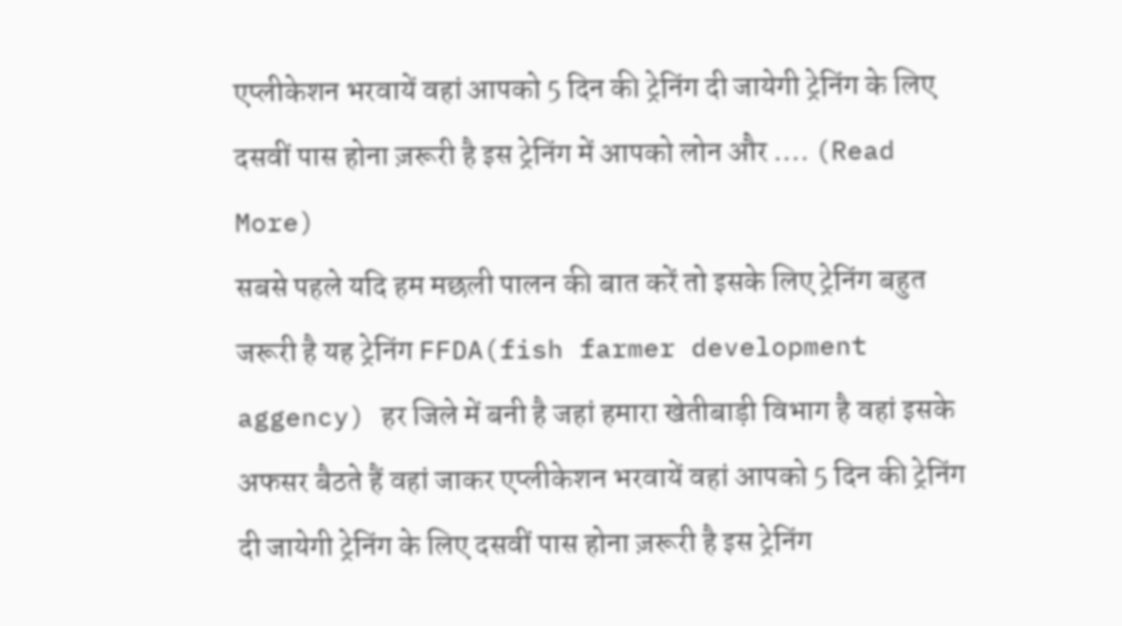एप्लीकेशन भरवायें वहां आपको 5 दिन की ट्रेनिंग दी जायेगी ट्रेनिंग के लिए दसवीं पास होना ज़रूरी है इस ट्रेनिंग में आपको लोन और .... (Read More)
सबसे पहले यदि हम मछली पालन की बात करें तो इसके लिए ट्रेनिंग बहुत जरूरी है यह ट्रेनिंग FFDA(fish farmer development aggency) हर जिले में बनी है जहां हमारा खेतीबाड़ी विभाग है वहां इसके अफसर बैठते हैं वहां जाकर एप्लीकेशन भरवायें वहां आपको 5 दिन की ट्रेनिंग दी जायेगी ट्रेनिंग के लिए दसवीं पास होना ज़रूरी है इस ट्रेनिंग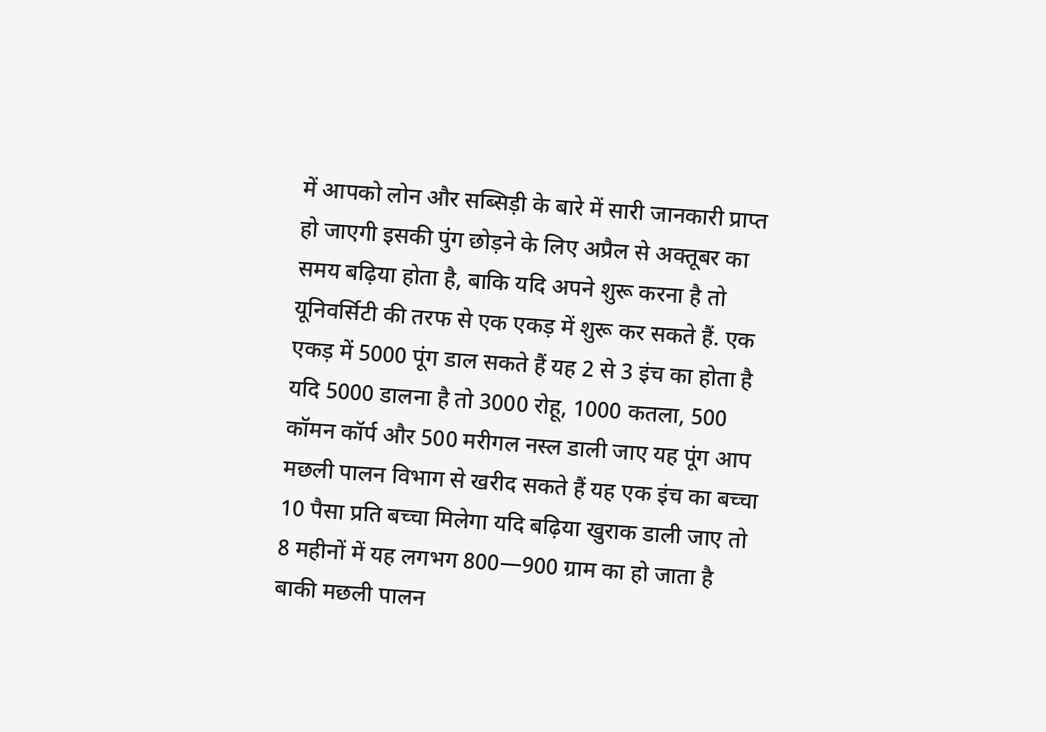में आपको लोन और सब्सिड़ी के बारे में सारी जानकारी प्राप्त हो जाएगी इसकी पुंग छोड़ने के लिए अप्रैल से अक्तूबर का समय बढ़िया होता है, बाकि यदि अपने शुरू करना है तो यूनिवर्सिटी की तरफ से एक एकड़ में शुरू कर सकते हैं. एक एकड़ में 5000 पूंग डाल सकते हैं यह 2 से 3 इंच का होता है यदि 5000 डालना है तो 3000 रोहू, 1000 कतला, 500 कॉमन कॉर्प और 500 मरीगल नस्ल डाली जाए यह पूंग आप मछली पालन विभाग से खरीद सकते हैं यह एक इंच का बच्चा 10 पैसा प्रति बच्चा मिलेगा यदि बढ़िया खुराक डाली जाए तो 8 महीनों में यह लगभग 800—900 ग्राम का हो जाता है बाकी मछली पालन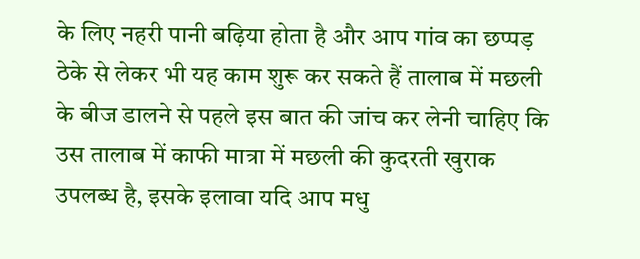के लिए नहरी पानी बढ़िया होता है और आप गांव का छप्पड़ ठेके से लेकर भी यह काम शुरू कर सकते हैं तालाब में मछली के बीज डालने से पहले इस बात की जांच कर लेनी चाहिए कि उस तालाब में काफी मात्रा में मछली की कुदरती खुराक उपलब्ध है, इसके इलावा यदि आप मधु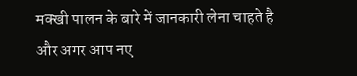मक्खी पालन के बारे में जानकारी लेना चाहते है और अगर आप नए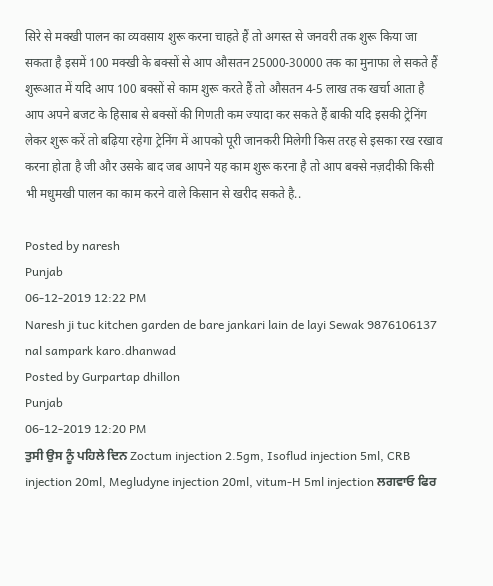सिरे से मक्खी पालन का व्यवसाय शुरू करना चाहते हैं तो अगस्त से जनवरी तक शुरू किया जा सकता है इसमें 100 मक्खी के बक्सों से आप औसतन 25000-30000 तक का मुनाफा ले सकते हैं शुरूआत में यदि आप 100 बक्सों से काम शुरू करते हैं तो औसतन 4-5 लाख तक खर्चा आता है आप अपने बजट के हिसाब से बक्सों की गिणती कम ज्यादा कर सकते हैं बाकी यदि इसकी ट्रेनिंग लेकर शुरू करें तो बढ़िया रहेगा ट्रेनिंग में आपको पूरी जानकरी मिलेगी किस तरह से इसका रख रखाव करना होता है जी और उसके बाद जब आपने यह काम शुरू करना है तो आप बक्से नज़दीकी किसी भी मधुमखी पालन का काम करने वाले किसान से खरीद सकते है..

Posted by naresh
Punjab
06-12-2019 12:22 PM
Naresh ji tuc kitchen garden de bare jankari lain de layi Sewak 9876106137 nal sampark karo.dhanwad
Posted by Gurpartap dhillon
Punjab
06-12-2019 12:20 PM
ਤੁਸੀ ਉਸ ਨੂੰ ਪਹਿਲੇ ਦਿਨ Zoctum injection 2.5gm, Isoflud injection 5ml, CRB injection 20ml, Megludyne injection 20ml, vitum-H 5ml injection ਲਗਵਾਓ ਫਿਰ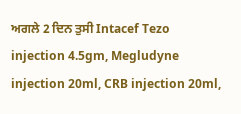ਅਗਲੇ 2 ਦਿਨ ਤੁਸੀ Intacef Tezo injection 4.5gm, Megludyne injection 20ml, CRB injection 20ml,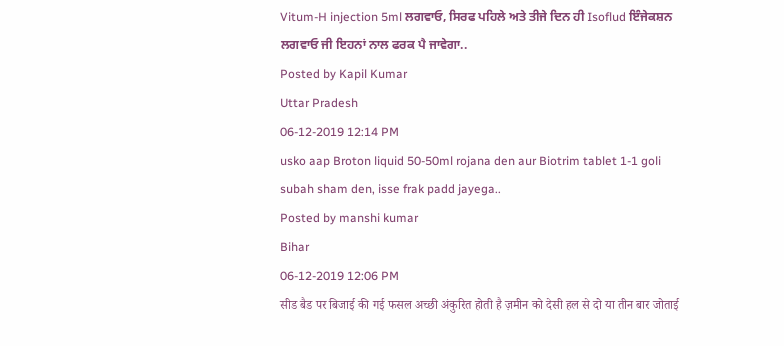Vitum-H injection 5ml ਲਗਵਾਓ, ਸਿਰਫ ਪਹਿਲੇ ਅਤੇ ਤੀਜੇ ਦਿਨ ਹੀ Isoflud ਇੰਜੇਕਸ਼ਨ ਲਗਵਾਓ ਜੀ ਇਹਨਾਂ ਨਾਲ ਫਰਕ ਪੈ ਜਾਵੇਗਾ..
Posted by Kapil Kumar
Uttar Pradesh
06-12-2019 12:14 PM
usko aap Broton liquid 50-50ml rojana den aur Biotrim tablet 1-1 goli subah sham den, isse frak padd jayega..
Posted by manshi kumar
Bihar
06-12-2019 12:06 PM
सीड बैड पर बिजाई की गई फसल अच्छी अंकुरित होती है ज़मीन को देसी हल से दो या तीन बार जोताई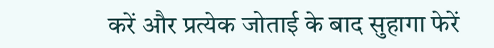करें और प्रत्येक जोताई के बाद सुहागा फेरें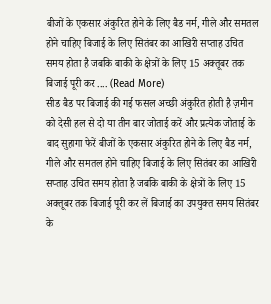बीजों के एकसार अंकुरित होने के लिए बैड नर्म, गीले और समतल होने चाहिए बिजाई के लिए सितंबर का आखिरी सप्ताह उचित समय होता है जबकि बाकी के क्षेत्रों के लिए 15 अक्तूबर तक बिजाई पूरी कर .... (Read More)
सीड बैड पर बिजाई की गई फसल अच्छी अंकुरित होती है ज़मीन को देसी हल से दो या तीन बार जोताई करें और प्रत्येक जोताई के बाद सुहागा फेरें बीजों के एकसार अंकुरित होने के लिए बैड नर्म, गीले और समतल होने चाहिए बिजाई के लिए सितंबर का आखिरी सप्ताह उचित समय होता है जबकि बाकी के क्षेत्रों के लिए 15 अक्तूबर तक बिजाई पूरी कर लें बिजाई का उपयुक्त समय सितंबर के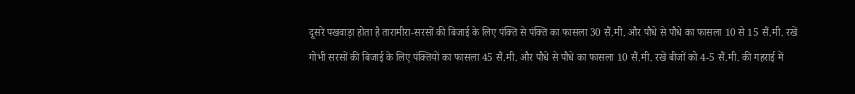दूसरे पखवाड़ा होता है तारामीरा-सरसों की बिजाई के लिए पंक्ति से पंक्ति का फासला 30 सैं.मी. और पौधे से पौधे का फासला 10 से 15 सैं.मी. रखें गोभी सरसों की बिजाई के लिए पंक्तियों का फासला 45 सैं.मी. और पौधे से पौधे का फासला 10 सैं.मी. रखें बीजों को 4-5 सैं.मी. की गहराई में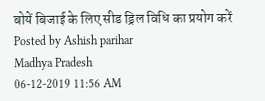बोयें बिजाई के लिए सीड ड्रिल विधि का प्रयोग करें
Posted by Ashish parihar
Madhya Pradesh
06-12-2019 11:56 AM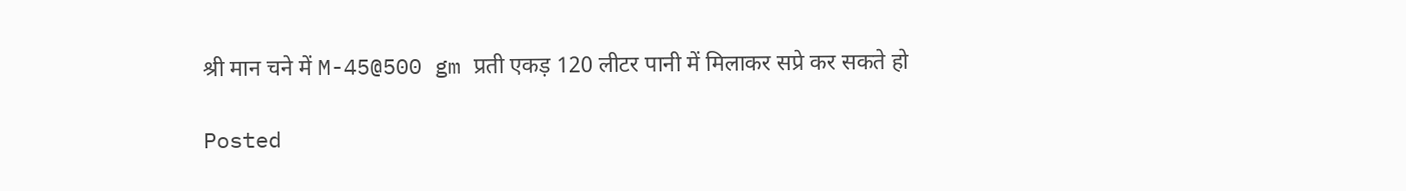श्री मान चने में M-45@500 gm प्रती एकड़ 120 लीटर पानी में मिलाकर सप्रे कर सकते हो

Posted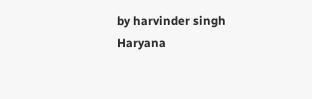by harvinder singh
Haryana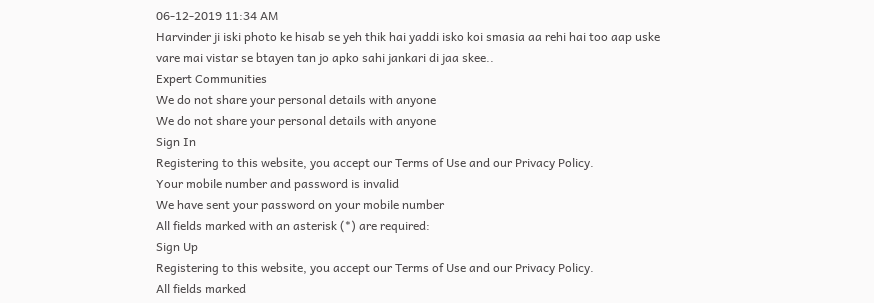06-12-2019 11:34 AM
Harvinder ji iski photo ke hisab se yeh thik hai yaddi isko koi smasia aa rehi hai too aap uske vare mai vistar se btayen tan jo apko sahi jankari di jaa skee..
Expert Communities
We do not share your personal details with anyone
We do not share your personal details with anyone
Sign In
Registering to this website, you accept our Terms of Use and our Privacy Policy.
Your mobile number and password is invalid
We have sent your password on your mobile number
All fields marked with an asterisk (*) are required:
Sign Up
Registering to this website, you accept our Terms of Use and our Privacy Policy.
All fields marked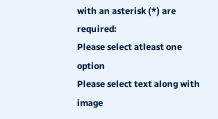with an asterisk (*) are required:
Please select atleast one option
Please select text along with image